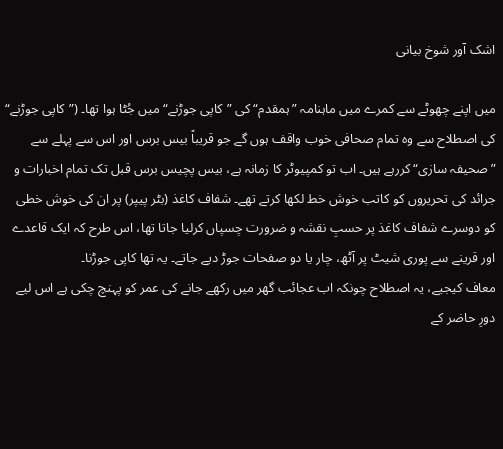اشک آور شوخ بیانی

میں اپنے چھوٹے سے کمرے میں ماہنامہ ”ہمقدم“ کی ”کاپی جوڑنے“ میں جُٹا ہوا تھا۔ (”کاپی جوڑنے“ کی اصطلاح سے وہ تمام صحافی خوب واقف ہوں گے جو قریباً بیس برس اور اس سے پہلے سے ”صحیفہ سازی“ کررہے ہیں۔ اب تو کمپیوٹر کا زمانہ ہے، بیس پچیس برس قبل تک تمام اخبارات و جرائد کی تحریروں کو کاتب خوش خط لکھا کرتے تھے۔ شفاف کاغذ (بٹر پیپر) پر ان کی خوش خطی کو دوسرے شفاف کاغذ پر حسبِ نقشہ و ضرورت چسپاں کرلیا جاتا تھا، اس طرح کہ ایک قاعدے اور قرینے سے پوری شیٹ پر آٹھ، چار یا دو صفحات جوڑ دیے جاتے۔ یہ تھا کاپی جوڑنا۔
معاف کیجیے، یہ اصطلاح چونکہ اب عجائب گھر میں رکھے جانے کی عمر کو پہنچ چکی ہے اس لیے دورِ حاضر کے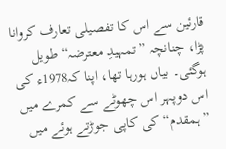قارئین سے اس کا تفصیلی تعارف کروانا پڑا، چنانچہ ”تمہیدِ معترضہ“ طویل ہوگئی۔ بیاں ہورہا تھا، اپنا کہ1978ء کی اس دوپہر اس چھوٹے سے کمرے میں ”ہمقدم“ کی کاپی جوڑتے ہوئے میں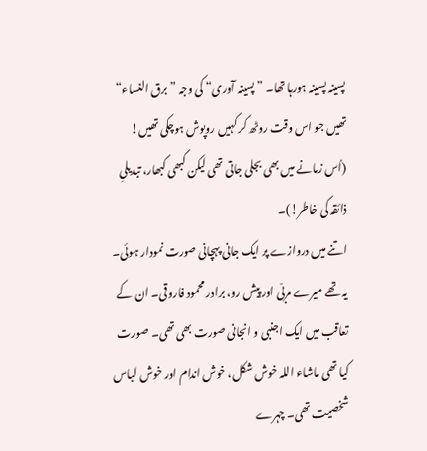پسینہ پسینہ ہورہا تھا۔ ”پسینہ آوری“ کی وجہ ”برق النساء“ تھیں جو اس وقت روٹھ کر کہیں روپوش ہوچکی تھیں! (اُس زمانے میں بھی بجلی جاتی تھی لیکن کبھی کبھار، تبدیلیِ ذائقہ کی خاطر!)۔
اتنے میں دروازے پر ایک جانی پہچانی صورت نمودار ہوئی۔ یہ تھے میرے مربّی اور پیش رو، برادر محمود فاروقی۔ ان کے تعاقب میں ایک اجنبی و انجانی صورت بھی تھی۔ صورت کیا تھی ماشاء اللہ خوش شکل، خوش اندام اور خوش لباس شخصیت تھی۔ چہرے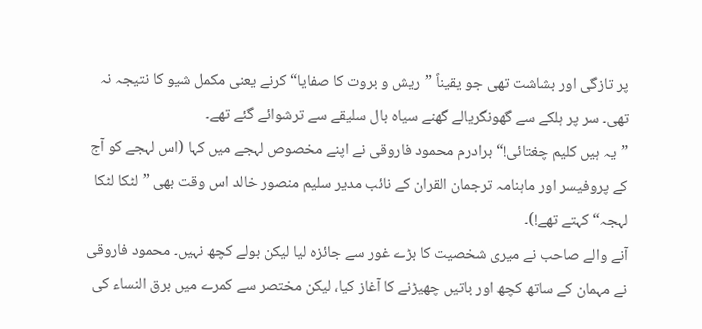پر تازگی اور بشاشت تھی جو یقیناً ”ریش و بروت کا صفایا“ کرنے یعنی مکمل شیو کا نتیجہ نہ تھی۔ سر پر ہلکے سے گھونگریالے گھنے سیاہ بال سلیقے سے ترشوائے گئے تھے۔
”یہ ہیں کلیم چغتائی!“ برادرم محمود فاروقی نے اپنے مخصوص لہجے میں کہا (اس لہجے کو آج کے پروفیسر اور ماہنامہ ترجمان القران کے نائب مدیر سلیم منصور خالد اس وقت بھی ”لٹکا لٹکا لہجہ“ کہتے تھے!)۔
آنے والے صاحب نے میری شخصیت کا بڑے غور سے جائزہ لیا لیکن بولے کچھ نہیں۔ محمود فاروقی نے مہمان کے ساتھ کچھ اور باتیں چھیڑنے کا آغاز کیا، لیکن مختصر سے کمرے میں برق النساء کی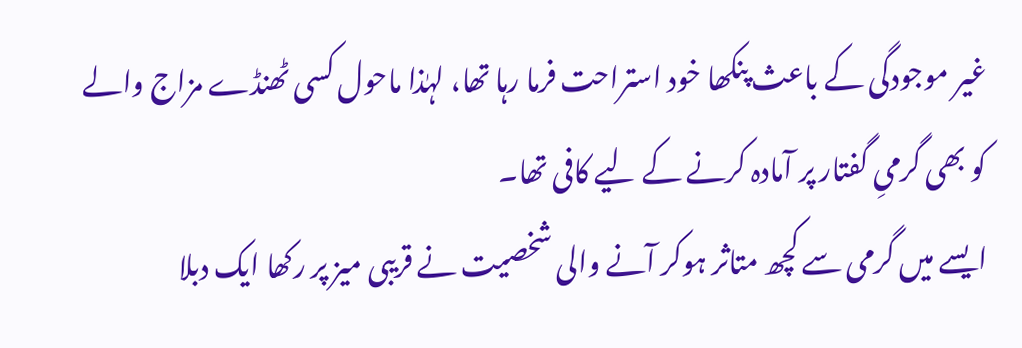غیر موجودگی کے باعث پنکھا خود استراحت فرما رہا تھا، لہٰذا ماحول کسی ٹھنڈے مزاج والے کو بھی گرمیِ گفتار پر آمادہ کرنے کے لیے کافی تھا۔
ایسے میں گرمی سے کچھ متاثر ہوکر آنے والی شخصیت نے قریبی میز پر رکھا ایک دبلا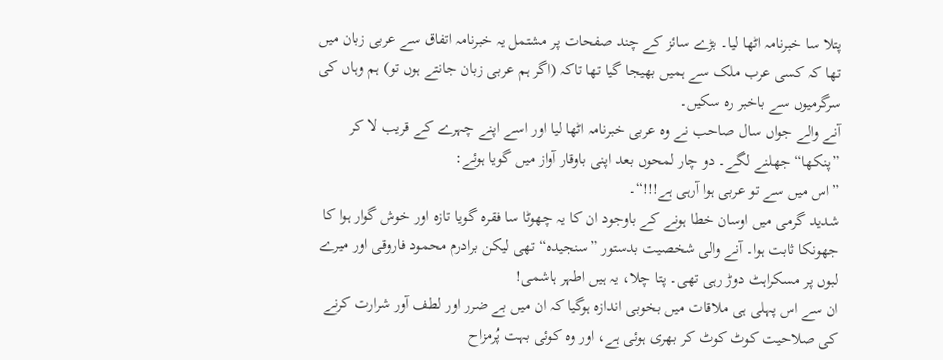پتلا سا خبرنامہ اٹھا لیا۔ بڑے سائز کے چند صفحات پر مشتمل یہ خبرنامہ اتفاق سے عربی زبان میں تھا کہ کسی عرب ملک سے ہمیں بھیجا گیا تھا تاکہ (اگر ہم عربی زبان جانتے ہوں تو) ہم وہاں کی سرگرمیوں سے باخبر رہ سکیں۔
آنے والے جواں سال صاحب نے وہ عربی خبرنامہ اٹھا لیا اور اسے اپنے چہرے کے قریب لا کر ”پنکھا“ جھلنے لگے۔ دو چار لمحوں بعد اپنی باوقار آواز میں گویا ہوئے:
”اس میں سے تو عربی ہوا آرہی ہے!!!“۔
شدید گرمی میں اوسان خطا ہونے کے باوجود ان کا یہ چھوٹا سا فقرہ گویا تازہ اور خوش گوار ہوا کا جھونکا ثابت ہوا۔ آنے والی شخصیت بدستور ”سنجیدہ“ تھی لیکن برادرم محمود فاروقی اور میرے لبوں پر مسکراہٹ دوڑ رہی تھی۔ پتا چلا، یہ ہیں اطہر ہاشمی!
ان سے اس پہلی ہی ملاقات میں بخوبی اندازہ ہوگیا کہ ان میں بے ضرر اور لطف آور شرارت کرنے کی صلاحیت کوٹ کوٹ کر بھری ہوئی ہے، اور وہ کوئی بہت پُرمزاح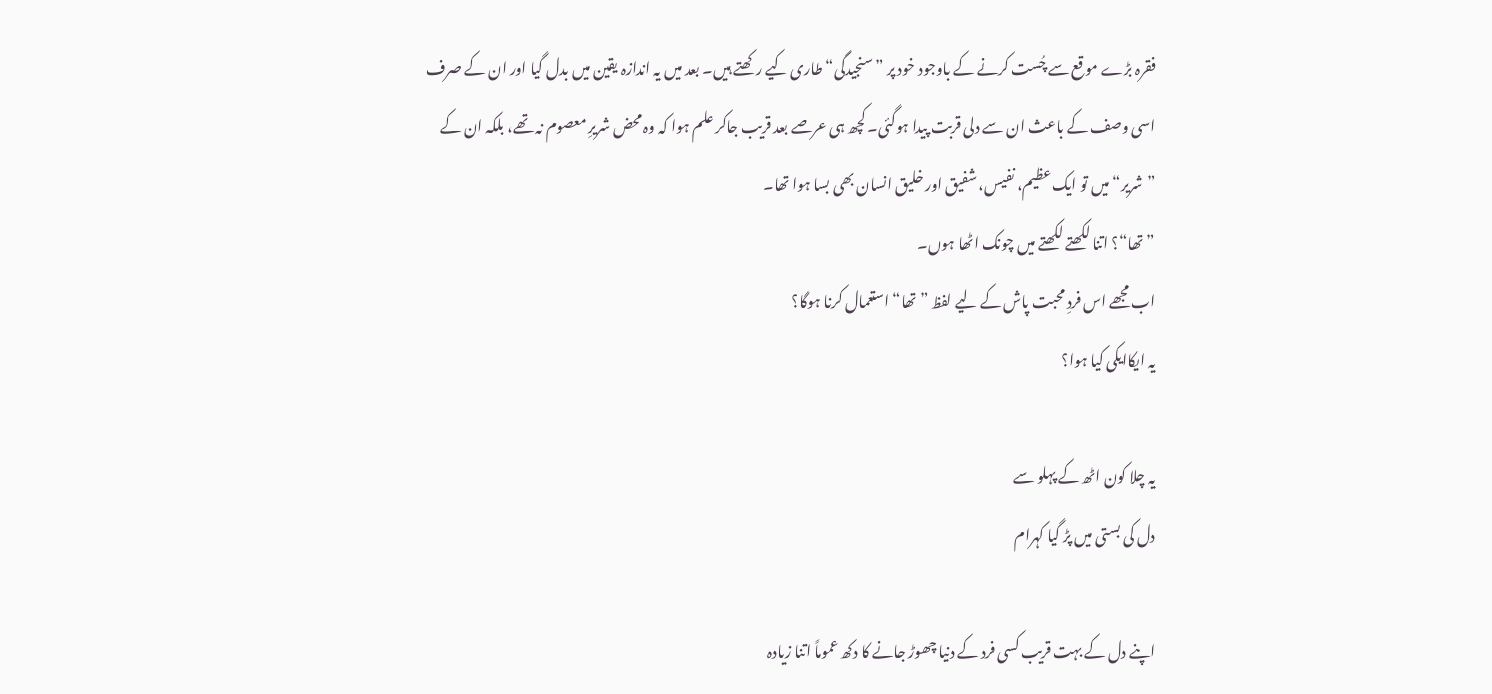فقرہ بڑے موقع سے چُست کرنے کے باوجود خود پر ”سنجیدگی“ طاری کیے رکھتے ہیں۔ بعد میں یہ اندازہ یقین میں بدل گیا اور ان کے صرف اسی وصف کے باعث ان سے دلی قربت پیدا ہوگئی۔ کچھ ہی عرصے بعد قریب جاکر علم ہوا کہ وہ محض شریرِ معصوم نہ تھے، بلکہ ان کے ”شریر“ میں تو ایک عظیم، نفیس، شفیق اور خلیق انسان بھی بسا ہوا تھا۔
”تھا“؟ اتنا لکھتے لکھتے میں چونک اٹھا ہوں۔
اب مجھے اس فردِ محبت پاش کے لیے لفظ ”تھا“ استعمال کرنا ہوگا؟
یہ ایکاایکی کیا ہوا؟

یہ چلا کون اٹھ کے پہلو سے
دل کی بستی میں پڑ گیا کہرام

اپنے دل کے بہت قریب کسی فرد کے دنیا چھوڑ جانے کا دکھ عموماً اتنا زیادہ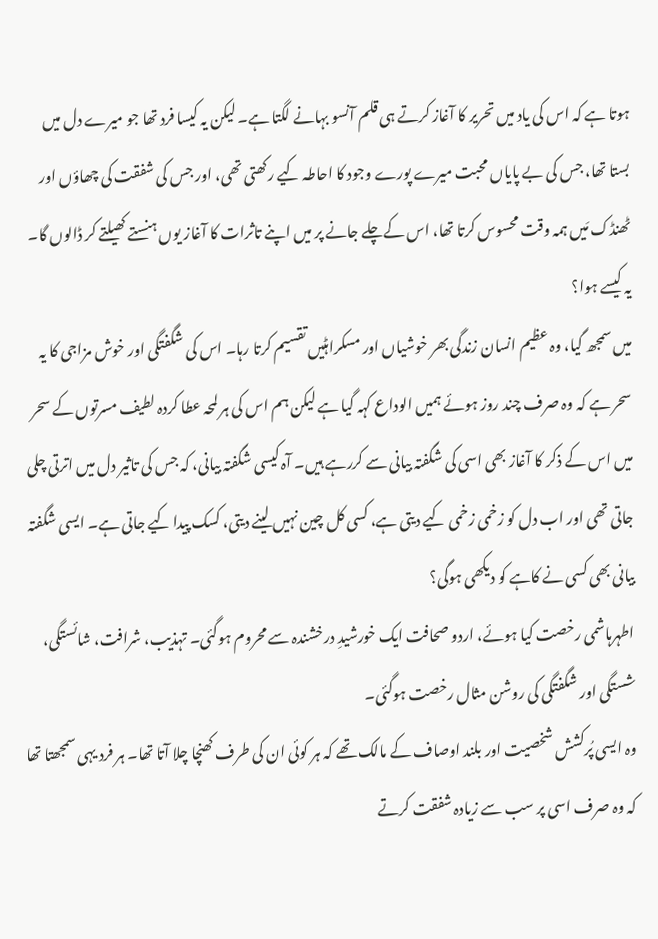ہوتا ہے کہ اس کی یاد میں تحریر کا آغاز کرتے ہی قلم آنسو بہانے لگتا ہے۔ لیکن یہ کیسا فرد تھا جو میرے دل میں بستا تھا، جس کی بے پایاں محبت میرے پورے وجود کا احاطہ کیے رکھتی تھی، اور جس کی شفقت کی چھاؤں اور ٹھنڈک مَیں ہمہ وقت محسوس کرتا تھا، اس کےچلے جانے پر میں اپنے تاثرات کا آغاز یوں ہنستے کھیلتے کر ڈالوں گا۔ یہ کیسے ہوا؟
میں سمجھ گیا، وہ عظیم انسان زندگی بھر خوشیاں اور مسکراہٹیں تقسیم کرتا رہا۔ اس کی شگفتگی اور خوش مزاجی کا یہ سحر ہے کہ وہ صرف چند روز ہوئے ہمیں الوداع کہہ گیا ہے لیکن ہم اس کی ہر لمحہ عطا کردہ لطیف مسرتوں کے سحر میں اس کے ذکر کا آغاز بھی اسی کی شگفتہ بیانی سے کررہے ہیں۔ آہ کیسی شگفتہ بیانی، کہ جس کی تاثیر دل میں اترتی چلی جاتی تھی اور اب دل کو زخمی زخمی کیے دیتی ہے، کسی کل چین نہیں لینے دیتی، کسک پیدا کیے جاتی ہے۔ ایسی شگفتہ بیانی بھی کسی نے کاہے کو دیکھی ہوگی؟
اطہرہاشمی رخصت کیا ہوئے، اردو صحافت ایک خورشیدِ درخشندہ سے محروم ہوگئی۔ تہذیب، شرافت، شائستگی، شستگی اور شگفتگی کی روشن مثال رخصت ہوگئی۔
وہ ایسی پُرکشش شخصیت اور بلند اوصاف کے مالک تھے کہ ہر کوئی ان کی طرف کھنچا چلا آتا تھا۔ ہر فرد یہی سمجھتا تھا کہ وہ صرف اسی پر سب سے زیادہ شفقت کرتے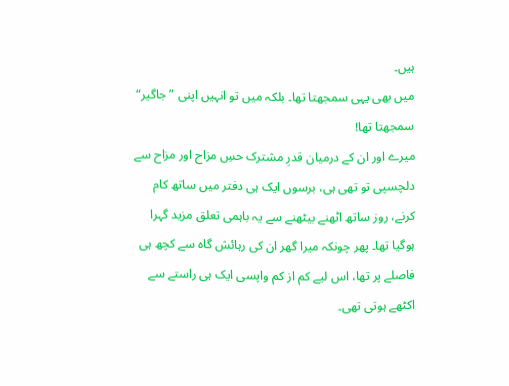ہیں۔
میں بھی یہی سمجھتا تھا۔ بلکہ میں تو انہیں اپنی ”جاگیر“ سمجھتا تھا!
میرے اور ان کے درمیان قدرِ مشترک حسِ مزاح اور مزاح سے دلچسپی تو تھی ہی، برسوں ایک ہی دفتر میں ساتھ کام کرنے، روز ساتھ اٹھنے بیٹھنے سے یہ باہمی تعلق مزید گہرا ہوگیا تھا۔ پھر چونکہ میرا گھر ان کی رہائش گاہ سے کچھ ہی فاصلے پر تھا، اس لیے کم از کم واپسی ایک ہی راستے سے اکٹھے ہوتی تھی۔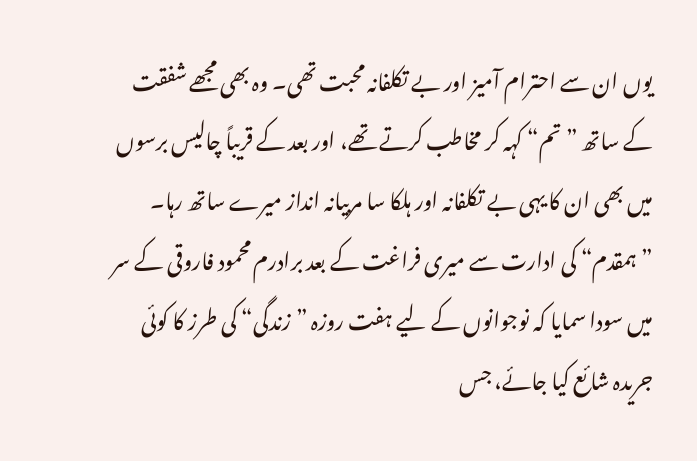یوں ان سے احترام آمیز اور بے تکلفانہ محبت تھی۔ وہ بھی مجھے شفقت کے ساتھ ”تم“ کہہ کر مخاطب کرتے تھے، اور بعد کے قریباً چالیس برسوں میں بھی ان کا یہی بے تکلفانہ اور ہلکا سا مربیانہ انداز میرے ساتھ رہا۔
”ہمقدم“ کی ادارت سے میری فراغت کے بعد برادرم محمود فاروقی کے سر میں سودا سمایا کہ نوجوانوں کے لیے ہفت روزہ ”زندگی“ کی طرز کا کوئی جریدہ شائع کیا جائے، جس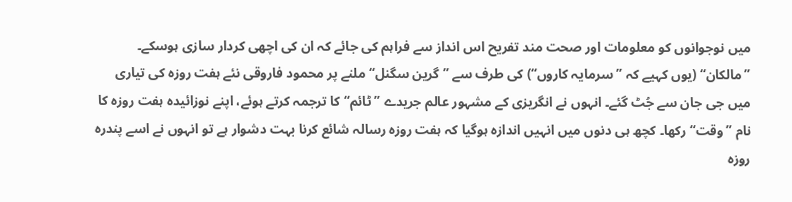میں نوجوانوں کو معلومات اور صحت مند تفریح اس انداز سے فراہم کی جائے کہ ان کی اچھی کردار سازی ہوسکے۔
”مالکان“ (یوں کہیے کہ ”سرمایہ کاروں“) کی طرف سے ”گرین سگنل“ ملنے پر محمود فاروقی نئے ہفت روزہ کی تیاری میں جی جان سے جُٹ گئے۔ انہوں نے انگریزی کے مشہور عالم جریدے ”ٹائم“ کا ترجمہ کرتے ہوئے، اپنے نوزائیدہ ہفت روزہ کا نام ”وقت“ رکھا۔ کچھ ہی دنوں میں انہیں اندازہ ہوگیا کہ ہفت روزہ رسالہ شائع کرنا بہت دشوار ہے تو انہوں نے اسے پندرہ روزہ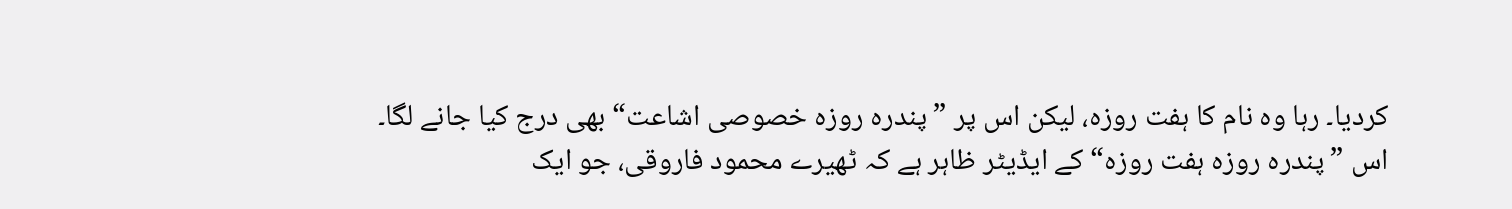کردیا۔ رہا وہ نام کا ہفت روزہ، لیکن اس پر ”پندرہ روزہ خصوصی اشاعت“ بھی درج کیا جانے لگا۔
اس ”پندرہ روزہ ہفت روزہ“ کے ایڈیٹر ظاہر ہے کہ ٹھیرے محمود فاروقی، جو ایک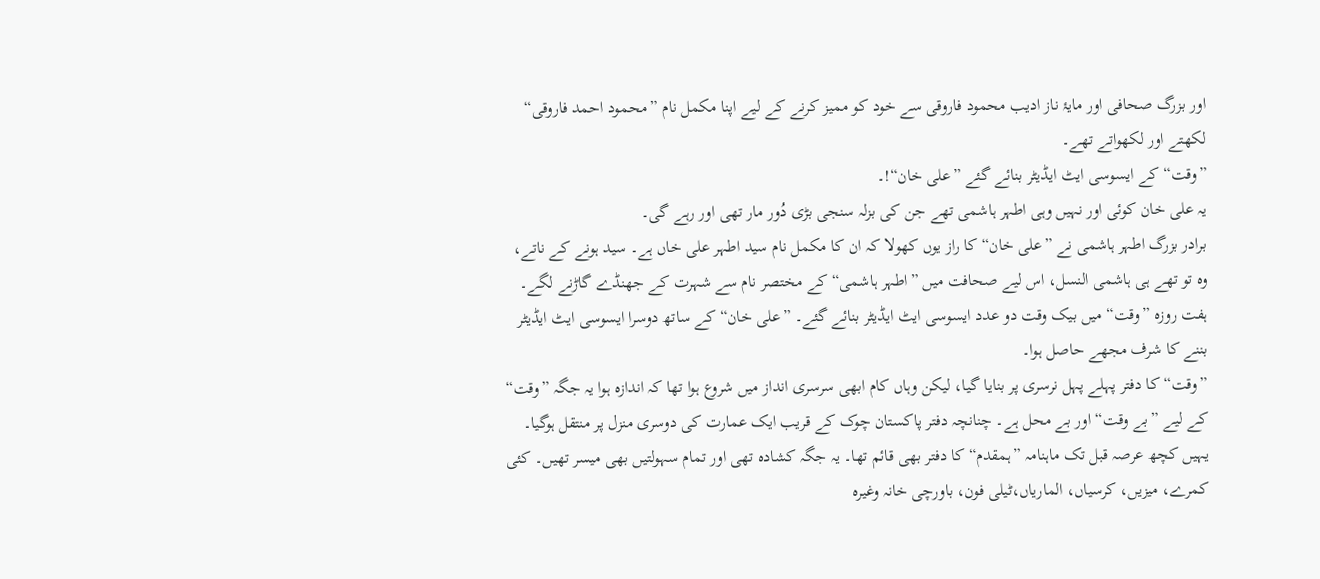اور بزرگ صحافی اور مایۂ ناز ادیب محمود فاروقی سے خود کو ممیز کرنے کے لیے اپنا مکمل نام ”محمود احمد فاروقی“ لکھتے اور لکھواتے تھے۔
”وقت“ کے ایسوسی ایٹ ایڈیٹر بنائے گئے ”علی خان“!۔
یہ علی خان کوئی اور نہیں وہی اطہر ہاشمی تھے جن کی بزلہ سنجی بڑی دُور مار تھی اور رہے گی۔
برادر بزرگ اطہر ہاشمی نے ”علی خان“ کا راز یوں کھولا کہ ان کا مکمل نام سید اطہر علی خاں ہے۔ سید ہونے کے ناتے، وہ تو تھے ہی ہاشمی النسل، اس لیے صحافت میں ”اطہر ہاشمی“ کے مختصر نام سے شہرت کے جھنڈے گاڑنے لگے۔ ہفت روزہ ”وقت“ میں بیک وقت دو عدد ایسوسی ایٹ ایڈیٹر بنائے گئے۔ ”علی خان“ کے ساتھ دوسرا ایسوسی ایٹ ایڈیٹر بننے کا شرف مجھے حاصل ہوا۔
”وقت“ کا دفتر پہلے پہل نرسری پر بنایا گیا، لیکن وہاں کام ابھی سرسری انداز میں شروع ہوا تھا کہ اندازہ ہوا یہ جگہ ”وقت“ کے لیے ”بے وقت“ اور بے محل ہے۔ چنانچہ دفتر پاکستان چوک کے قریب ایک عمارت کی دوسری منزل پر منتقل ہوگیا۔ یہیں کچھ عرصہ قبل تک ماہنامہ ”ہمقدم“ کا دفتر بھی قائم تھا۔ یہ جگہ کشادہ تھی اور تمام سہولتیں بھی میسر تھیں۔ کئی کمرے، میزیں، کرسیاں، الماریاں،ٹیلی فون، باورچی خانہ وغیرہ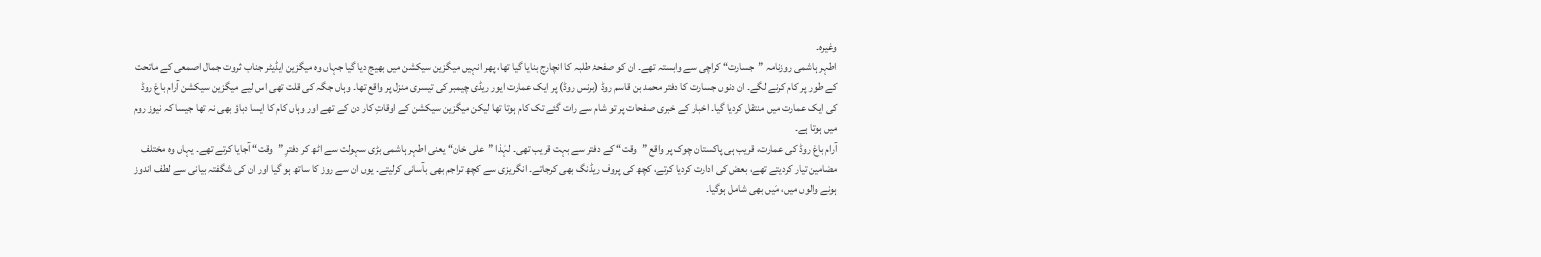وغیرہ۔
اطہر ہاشمی روزنامہ ”جسارت“ کراچی سے وابستہ تھے۔ ان کو صفحۂ طلبہ کا انچارج بنایا گیا تھا، پھر انہیں میگزین سیکشن میں بھیج دیا گیا جہاں وہ میگزین ایڈیٹر جناب ثروت جمال اصمعی کے ماتحت کے طور پر کام کرنے لگے۔ ان دنوں جسارت کا دفتر محمد بن قاسم روڈ (برنس روڈ) پر ایک عمارت ایور ریڈی چیمبر کی تیسری منزل پر واقع تھا۔ وہاں جگہ کی قلت تھی اس لیے میگزین سیکشن آرام باغ روڈ کی ایک عمارت میں منتقل کردیا گیا۔ اخبار کے خبری صفحات پر تو شام سے رات گئے تک کام ہوتا تھا لیکن میگزین سیکشن کے اوقاتِ کار دن کے تھے اور وہاں کام کا ایسا دباؤ بھی نہ تھا جیسا کہ نیوز روم میں ہوتا ہے۔
آرام باغ روڈ کی عمارت، قریب ہی پاکستان چوک پر واقع ”وقت“ کے دفتر سے بہت قریب تھی۔ لہٰذا ”علی خان“ یعنی اطہر ہاشمی بڑی سہولت سے اٹھ کر دفترِ ”وقت“ آجایا کرتے تھے۔ یہاں وہ مختلف مضامین تیار کردیتے تھے، بعض کی ادارت کردیا کرتے، کچھ کی پروف ریڈنگ بھی کرجاتے۔ انگریزی سے کچھ تراجم بھی بآسانی کرلیتے۔ یوں ان سے روز کا ساتھ ہو گیا اور ان کی شگفتہ بیانی سے لطف اندوز ہونے والوں میں، مَیں بھی شامل ہوگیا۔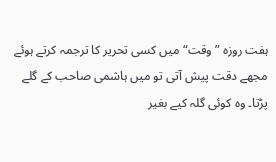ہفت روزہ ”وقت“ میں کسی تحریر کا ترجمہ کرتے ہوئے مجھے دقت پیش آتی تو میں ہاشمی صاحب کے گلے پڑتا۔ وہ کوئی گلہ کیے بغیر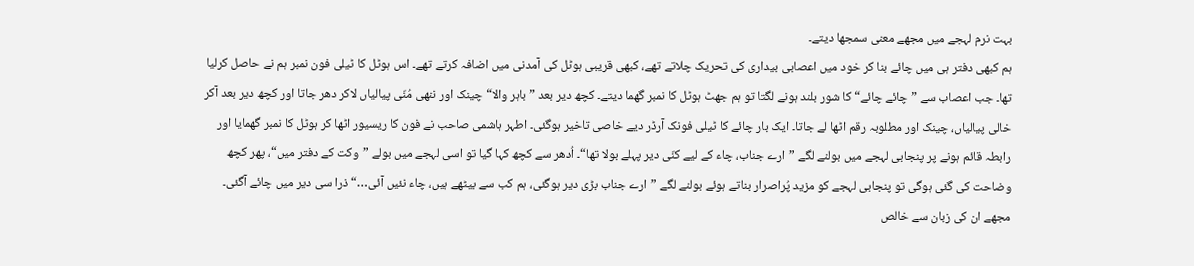بہت نرم لہجے میں مجھے معنی سمجھا دیتے۔
ہم کبھی دفتر ہی میں چائے بنا کر خود میں اعصابی بیداری کی تحریک چلاتے تھے، کبھی قریبی ہوٹل کی آمدنی میں اضافہ کرتے تھے۔ اس ہوٹل کا ٹیلی فون نمبر ہم نے حاصل کرلیا تھا۔ جب اعصاب سے ”چائے چائے“ کا شور بلند ہونے لگتا تو ہم جھٹ ہوٹل کا نمبر گھما دیتے۔ کچھ دیر بعد ”باہر والا“ چینک اور ننھی مُنّی پیالیاں لاکر دھر جاتا اور کچھ دیر بعد آکر خالی پیالیاں، چینک اور مطلوبہ رقم اٹھا لے جاتا۔ ایک بار چائے کا ٹیلی فونک آرڈر دیے خاصی تاخیر ہوگئی۔ اطہر ہاشمی صاحب نے فون کا ریسیور اٹھا کر ہوٹل کا نمبر گھمایا اور رابطہ قائم ہونے پر پنجابی لہجے میں بولنے لگے ”ارے جناب، چاء کے لیے کنّی دیر پہلے بولا تھا“۔ اُدھر سے کچھ کہا گیا تو اسی لہجے میں بولے ”وکت کے دفتر میں“، پھر کچھ وضاحت کی گئی ہوگی تو پنجابی لہجے کو مزید پُراصرار بناتے ہوئے بولنے لگے ”ارے جناب بڑی دیر ہوگئی، ہم کب سے بیٹھے ہیں، چاء نئیں آئی…“ ذرا سی دیر میں چائے آگئی۔
مجھے ان کی زبان سے خالص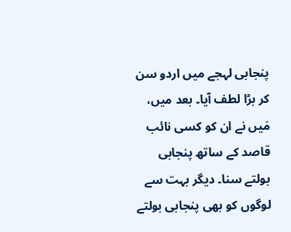پنجابی لہجے میں اردو سن کر بڑا لطف آیا۔ بعد میں، مَیں نے ان کو کسی نائب قاصد کے ساتھ پنجابی بولتے سنا۔ دیگر بہت سے لوگوں کو بھی پنجابی بولتے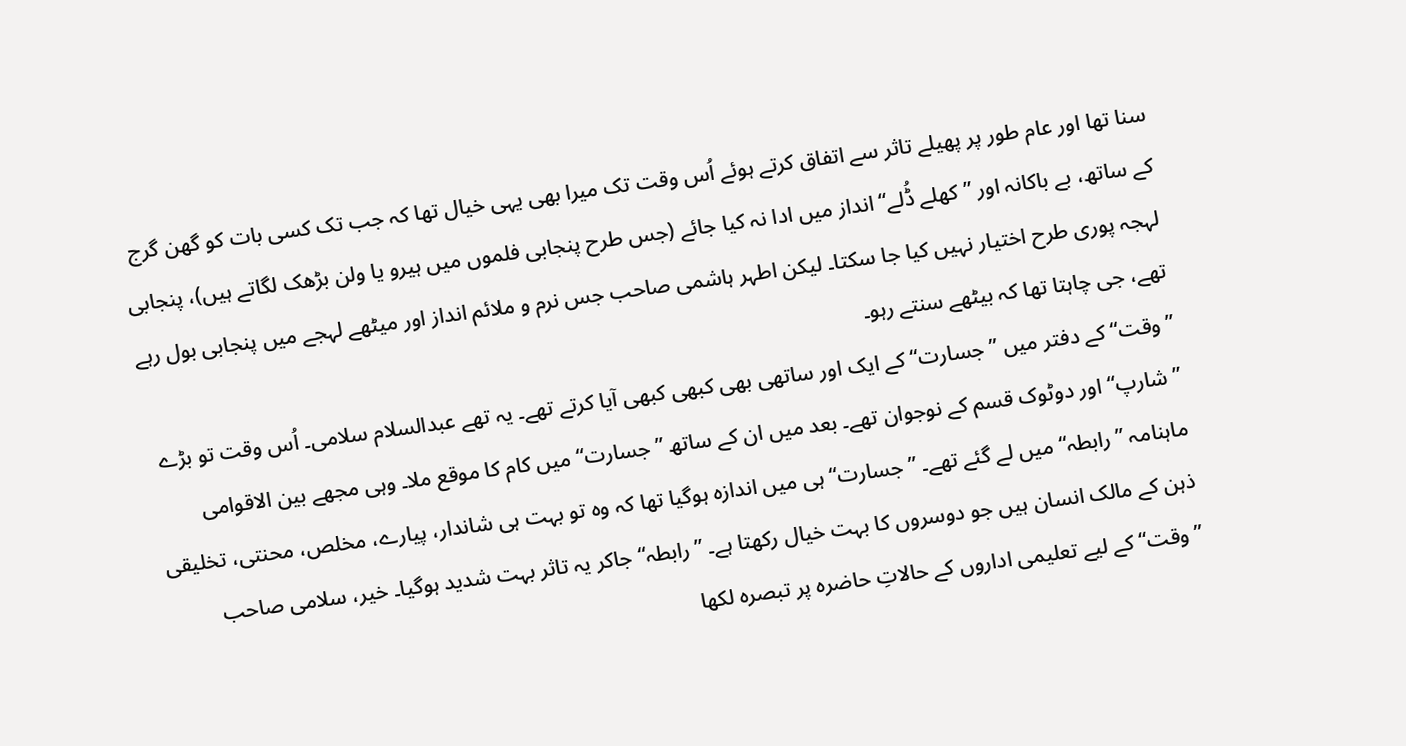سنا تھا اور عام طور پر پھیلے تاثر سے اتفاق کرتے ہوئے اُس وقت تک میرا بھی یہی خیال تھا کہ جب تک کسی بات کو گھن گرج کے ساتھ، بے باکانہ اور ”کھلے ڈُلے“ انداز میں ادا نہ کیا جائے (جس طرح پنجابی فلموں میں ہیرو یا ولن بڑھک لگاتے ہیں)، پنجابی لہجہ پوری طرح اختیار نہیں کیا جا سکتا۔ لیکن اطہر ہاشمی صاحب جس نرم و ملائم انداز اور میٹھے لہجے میں پنجابی بول رہے تھے، جی چاہتا تھا کہ بیٹھے سنتے رہو۔
”وقت“ کے دفتر میں ”جسارت“ کے ایک اور ساتھی بھی کبھی کبھی آیا کرتے تھے۔ یہ تھے عبدالسلام سلامی۔ اُس وقت تو بڑے ”شارپ“ اور دوٹوک قسم کے نوجوان تھے۔ بعد میں ان کے ساتھ ”جسارت“ میں کام کا موقع ملا۔ وہی مجھے بین الاقوامی ماہنامہ ”رابطہ“ میں لے گئے تھے۔ ”جسارت“ ہی میں اندازہ ہوگیا تھا کہ وہ تو بہت ہی شاندار، پیارے، مخلص، محنتی، تخلیقی ذہن کے مالک انسان ہیں جو دوسروں کا بہت خیال رکھتا ہے۔ ”رابطہ“ جاکر یہ تاثر بہت شدید ہوگیا۔ خیر، سلامی صاحب ”وقت“ کے لیے تعلیمی اداروں کے حالاتِ حاضرہ پر تبصرہ لکھا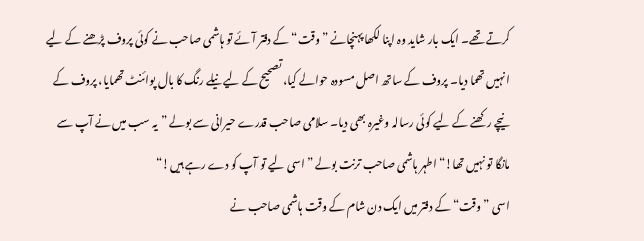کرتے تھے۔ ایک بار شاید وہ اپنا لکھا پہنچانے ”وقت“ کے دفتر آئے تو ہاشمی صاحب نے کوئی پروف پڑھنے کے لیے انہیں تھما دیا۔ پروف کے ساتھ اصل مسودہ حوالے کیا، تصحیح کے لیے نیلے رنگ کا بال پوائنٹ تھمایا، پروف کے نیچے رکھنے کے لیے کوئی رسالہ وغیرہ بھی دیا۔ سلامی صاحب قدرے حیرانی سے بولے ”یہ سب میں نے آپ سے مانگا تو نہیں تھا!“ اطہر ہاشمی صاحب ترنت بولے ”اسی لیے تو آپ کو دے رہے ہیں!“
اسی ”وقت“ کے دفتر میں ایک دن شام کے وقت ہاشمی صاحب نے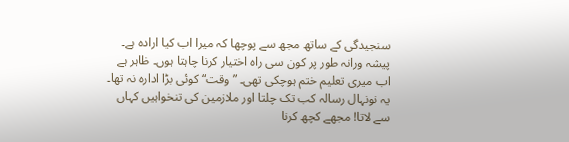سنجیدگی کے ساتھ مجھ سے پوچھا کہ میرا اب کیا ارادہ ہے۔ پیشہ ورانہ طور پر کون سی راہ اختیار کرنا چاہتا ہوں۔ ظاہر ہے اب میری تعلیم ختم ہوچکی تھی۔ ”وقت“ کوئی بڑا ادارہ نہ تھا۔ یہ نونہال رسالہ کب تک چلتا اور ملازمین کی تنخواہیں کہاں سے لاتا! مجھے کچھ کرنا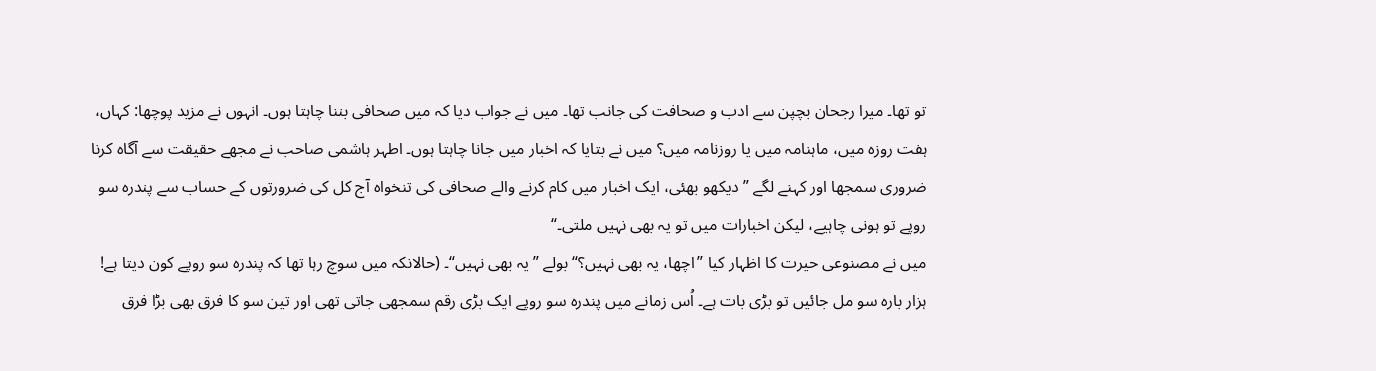تو تھا۔ میرا رجحان بچپن سے ادب و صحافت کی جانب تھا۔ میں نے جواب دیا کہ میں صحافی بننا چاہتا ہوں۔ انہوں نے مزید پوچھا: کہاں، ہفت روزہ میں، ماہنامہ میں یا روزنامہ میں؟ میں نے بتایا کہ اخبار میں جانا چاہتا ہوں۔ اطہر ہاشمی صاحب نے مجھے حقیقت سے آگاہ کرنا ضروری سمجھا اور کہنے لگے ”دیکھو بھئی، ایک اخبار میں کام کرنے والے صحافی کی تنخواہ آج کل کی ضرورتوں کے حساب سے پندرہ سو روپے تو ہونی چاہیے، لیکن اخبارات میں تو یہ بھی نہیں ملتی۔“
میں نے مصنوعی حیرت کا اظہار کیا ”اچھا، یہ بھی نہیں؟“ بولے ”یہ بھی نہیں“۔ (حالانکہ میں سوچ رہا تھا کہ پندرہ سو روپے کون دیتا ہے! ہزار بارہ سو مل جائیں تو بڑی بات ہے۔ اُس زمانے میں پندرہ سو روپے ایک بڑی رقم سمجھی جاتی تھی اور تین سو کا فرق بھی بڑا فرق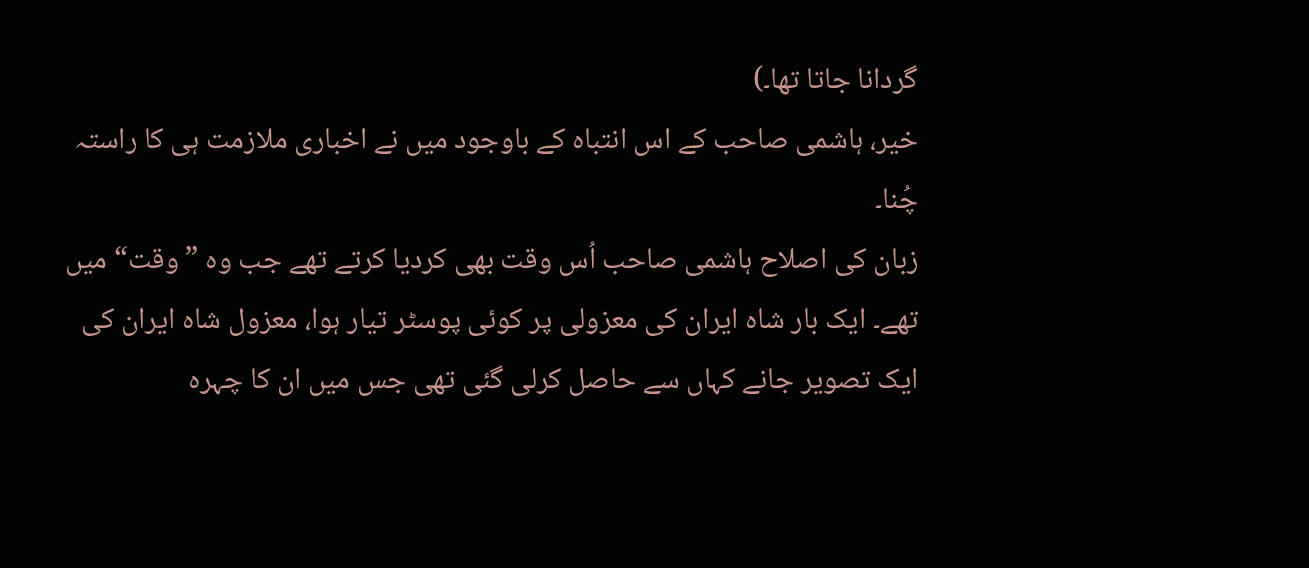گردانا جاتا تھا۔)
خیر، ہاشمی صاحب کے اس انتباہ کے باوجود میں نے اخباری ملازمت ہی کا راستہ چُنا۔
زبان کی اصلاح ہاشمی صاحب اُس وقت بھی کردیا کرتے تھے جب وہ ”وقت“ میں تھے۔ ایک بار شاہ ایران کی معزولی پر کوئی پوسٹر تیار ہوا، معزول شاہ ایران کی ایک تصویر جانے کہاں سے حاصل کرلی گئی تھی جس میں ان کا چہرہ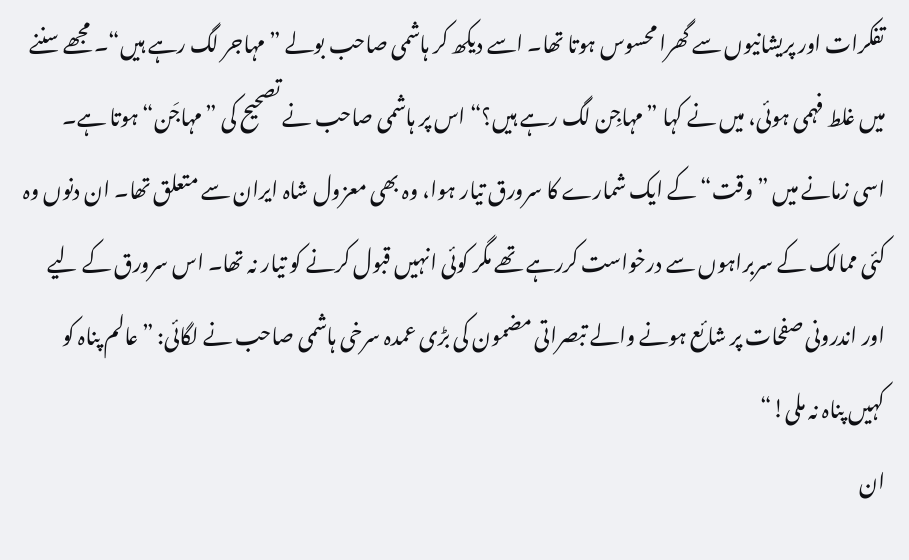تفکرات اور پریشانیوں سے گھرا محسوس ہوتا تھا۔ اسے دیکھ کر ہاشمی صاحب بولے ”مہاجر لگ رہے ہیں“۔ مجھے سننے میں غلط فہمی ہوئی، میں نے کہا ”مہاجِن لگ رہے ہیں؟“ اس پر ہاشمی صاحب نے تصحیح کی ”مہاجَن“ ہوتا ہے۔
اسی زمانے میں ”وقت“ کے ایک شمارے کا سرورق تیار ہوا، وہ بھی معزول شاہ ایران سے متعلق تھا۔ ان دنوں وہ کئی ممالک کے سربراہوں سے درخواست کررہے تھے مگر کوئی انہیں قبول کرنے کو تیار نہ تھا۔ اس سرورق کے لیے اور اندرونی صفحات پر شائع ہونے والے تبصراتی مضمون کی بڑی عمدہ سرخی ہاشمی صاحب نے لگائی: ”عالم پناہ کو کہیں پناہ نہ ملی!“
ان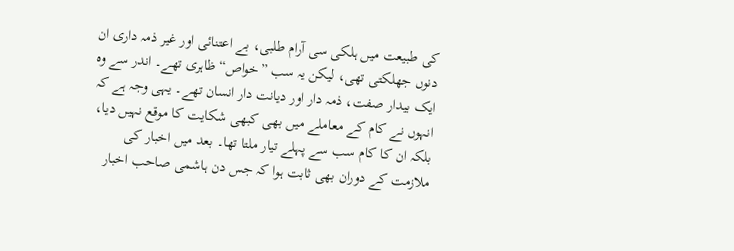کی طبیعت میں ہلکی سی آرام طلبی، بے اعتنائی اور غیر ذمہ داری ان دنوں جھلکتی تھی، لیکن یہ سب ”خواص“ ظاہری تھے۔ اندر سے وہ ایک بیدار صفت، ذمہ دار اور دیانت دار انسان تھے۔ یہی وجہ ہے کہ انہوں نے کام کے معاملے میں بھی کبھی شکایت کا موقع نہیں دیا، بلکہ ان کا کام سب سے پہلے تیار ملتا تھا۔ بعد میں اخبار کی ملازمت کے دوران بھی ثابت ہوا کہ جس دن ہاشمی صاحب اخبار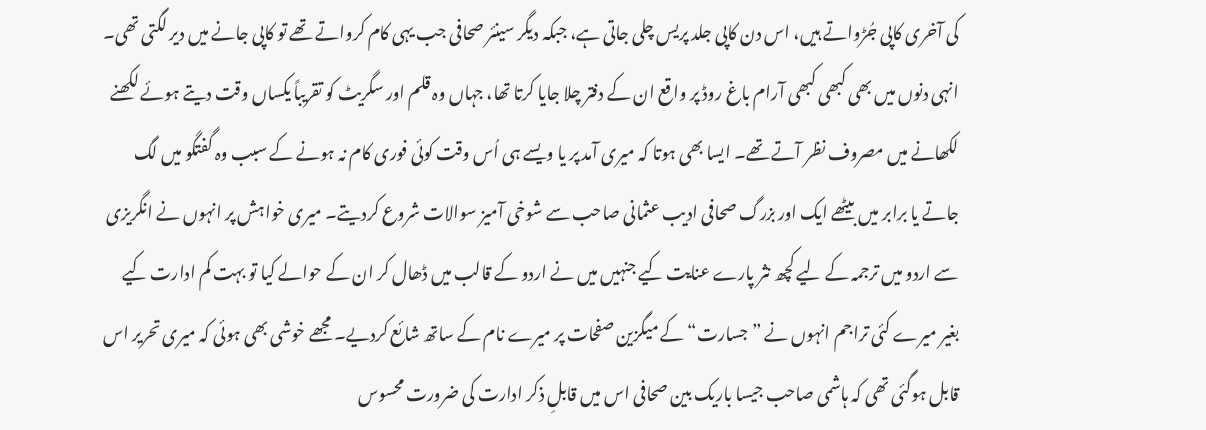کی آخری کاپی جُڑواتے ہیں، اس دن کاپی جلد پریس چلی جاتی ہے، جبکہ دیگر سینئر صحافی جب یہی کام کرواتے تھے تو کاپی جانے میں دیر لگتی تھی۔
انہی دنوں میں بھی کبھی کبھی آرام باغ روڈ پر واقع ان کے دفتر چلا جایا کرتا تھا، جہاں وہ قلم اور سگریٹ کو تقریباً یکساں وقت دیتے ہوئے لکھنے لکھانے میں مصروف نظر آتے تھے۔ ایسا بھی ہوتا کہ میری آمد پر یا ویسے ہی اُس وقت کوئی فوری کام نہ ہونے کے سبب وہ گفتگو میں لگ جاتے یا برابر میں بیٹھے ایک اور بزرگ صحافی ادیب عثمانی صاحب سے شوخی آمیز سوالات شروع کردیتے۔ میری خواہش پر انہوں نے انگریزی سے اردو میں ترجمہ کے لیے کچھ نثر پارے عنایت کیے جنہیں میں نے اردو کے قالب میں ڈھال کر ان کے حوالے کیا تو بہت کم ادارت کیے بغیر میرے کئی تراجم انہوں نے ”جسارت“ کے میگزین صفحات پر میرے نام کے ساتھ شائع کردیے۔ مجھے خوشی بھی ہوئی کہ میری تحریر اس قابل ہوگئی تھی کہ ہاشمی صاحب جیسا باریک بین صحافی اس میں قابلِ ذکر ادارت کی ضرورت محسوس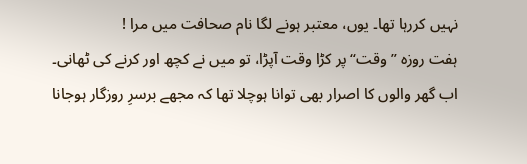نہیں کررہا تھا۔ یوں، معتبر ہونے لگا نام صحافت میں مرا !
ہفت روزہ ”وقت“ پر کڑا وقت آپڑا، تو میں نے کچھ اور کرنے کی ٹھانی۔ اب گھر والوں کا اصرار بھی توانا ہوچلا تھا کہ مجھے برسرِ روزگار ہوجانا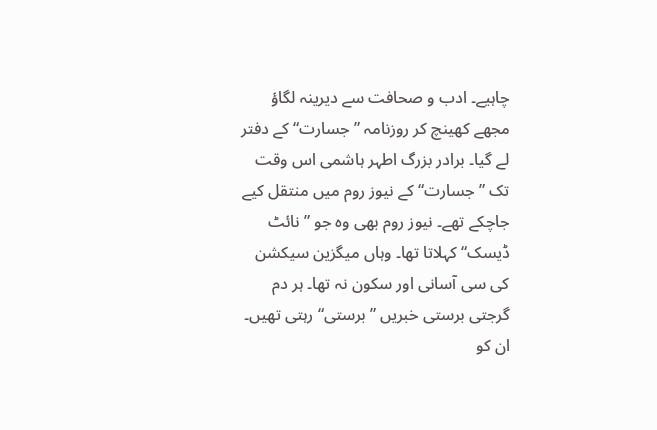چاہیے۔ ادب و صحافت سے دیرینہ لگاؤ مجھے کھینچ کر روزنامہ ”جسارت“ کے دفتر لے گیا۔ برادر بزرگ اطہر ہاشمی اس وقت تک ”جسارت“ کے نیوز روم میں منتقل کیے جاچکے تھے۔ نیوز روم بھی وہ جو ”نائٹ ڈیسک“ کہلاتا تھا۔ وہاں میگزین سیکشن کی سی آسانی اور سکون نہ تھا۔ ہر دم گرجتی برستی خبریں ”برستی“ رہتی تھیں۔ ان کو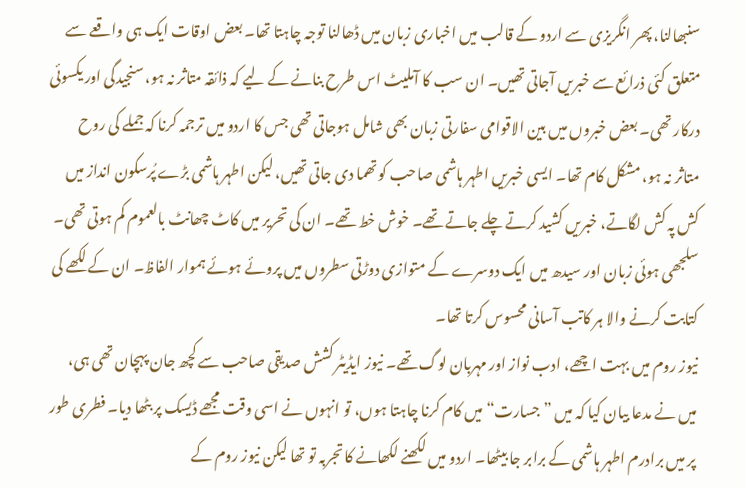سنبھالنا، پھر انگریزی سے اردو کے قالب میں اخباری زبان میں ڈھالنا توجہ چاہتا تھا۔ بعض اوقات ایک ہی واقعے سے متعلق کئی ذرائع سے خبریں آجاتی تھیں۔ ان سب کا آملیٹ اس طرح بنانے کے لیے کہ ذائقہ متاثر نہ ہو، سنجیدگی اور یکسوئی درکار تھی۔ بعض خبروں میں بین الاقوامی سفارتی زبان بھی شامل ہوجاتی تھی جس کا اردو میں ترجمہ کرنا کہ جملے کی روح متاثر نہ ہو، مشکل کام تھا۔ ایسی خبریں اطہر ہاشمی صاحب کو تھما دی جاتی تھیں، لیکن اطہر ہاشمی بڑے پُرسکون انداز میں کش پہ کش لگاتے، خبریں کشید کرتے چلے جاتے تھے۔ خوش خط تھے۔ ان کی تحریر میں کاٹ چھانٹ بالعموم کم ہوتی تھی۔ سلجھی ہوئی زبان اور سیدھ میں ایک دوسرے کے متوازی دوڑتی سطروں میں پروئے ہوئے ہموار الفاظ۔ ان کے لکھے کی کتابت کرنے والا ہر کاتب آسانی محسوس کرتا تھا۔
نیوز روم میں بہت اچھے، ادب نواز اور مہربان لوگ تھے۔ نیوز ایڈیٹر کشش صدیقی صاحب سے کچھ جان پہچان تھی ہی، میں نے مدعا بیان کیا کہ میں ”جسارت“ میں کام کرنا چاہتا ہوں، تو انہوں نے اسی وقت مجھے ڈیسک پر بٹھا دیا۔ فطری طور پر میں برادرم اطہر ہاشمی کے برابر جا بیٹھا۔ اردو میں لکھنے لکھانے کا تجربہ تو تھا لیکن نیوز روم کے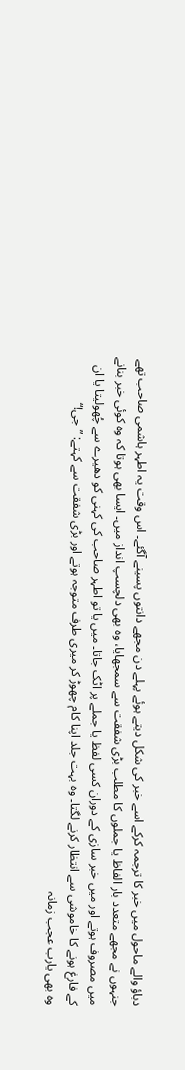دباؤ والے ماحول میں خبر کا ترجمہ کرکے اسے خبر کی شکل دیتے ہوئے پہلے دن مجھے دانتوں پسینے آگئے۔ اس وقت یہ اطہر ہاشمی صاحب تھے جنہوں نے مجھے متعدد بار الفاظ یا جملوں کا مطلب بڑی شفقت سے سمجھایا، وہ بھی دلچسپ انداز میں۔ ایسا بھی ہوتا کہ وہ کوئی خبر بنانے میں مصروف ہوتے اور میں خبر سازی کے دوران کسی لفظ یا جملے پر اٹک جاتا۔ میں یا تو اطہر صاحب کی کہنی کو دھیرے سے چُھولیتا یا ان کے فارغ ہونے کا خاموشی سے انتظار کرنے لگتا۔ وہ بہت جلد اپنا کام چھوڑ کر میری طرف متوجہ ہوتے اور بڑی شفقت سے کہتے: ”جی!“
وہ بھی یارب عجب زمانہ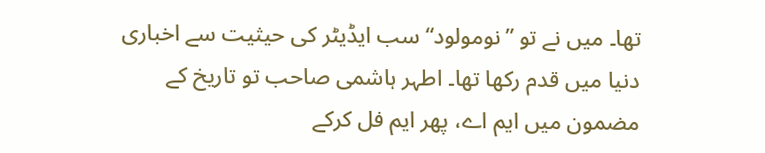تھا۔ میں نے تو ”نومولود“ سب ایڈیٹر کی حیثیت سے اخباری دنیا میں قدم رکھا تھا۔ اطہر ہاشمی صاحب تو تاریخ کے مضمون میں ایم اے، پھر ایم فل کرکے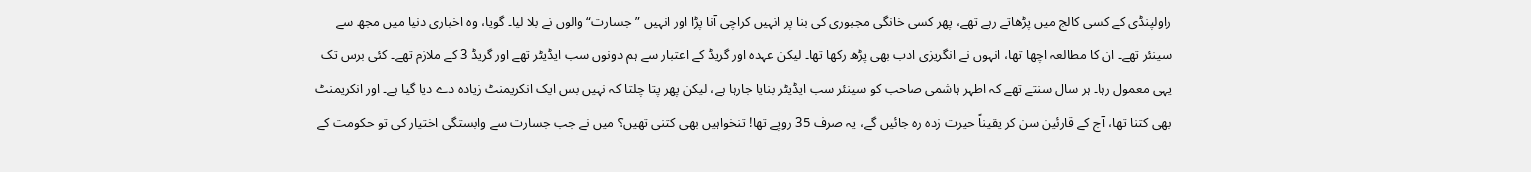راولپنڈی کے کسی کالج میں پڑھاتے رہے تھے، پھر کسی خانگی مجبوری کی بنا پر انہیں کراچی آنا پڑا اور انہیں ”جسارت“ والوں نے بلا لیا۔ گویا، وہ اخباری دنیا میں مجھ سے سینئر تھے۔ ان کا مطالعہ اچھا تھا، انہوں نے انگریزی ادب بھی پڑھ رکھا تھا۔ لیکن عہدہ اور گریڈ کے اعتبار سے ہم دونوں سب ایڈیٹر تھے اور گریڈ 3 کے ملازم تھے۔ کئی برس تک یہی معمول رہا۔ ہر سال سنتے تھے کہ اطہر ہاشمی صاحب کو سینئر سب ایڈیٹر بنایا جارہا ہے، لیکن پھر پتا چلتا کہ نہیں بس ایک انکریمنٹ زیادہ دے دیا گیا ہے۔ اور انکریمنٹ بھی کتنا تھا، آج کے قارئین سن کر یقیناً حیرت زدہ رہ جائیں گے، یہ صرف 35 روپے تھا! تنخواہیں بھی کتنی تھیں؟ میں نے جب جسارت سے وابستگی اختیار کی تو حکومت کے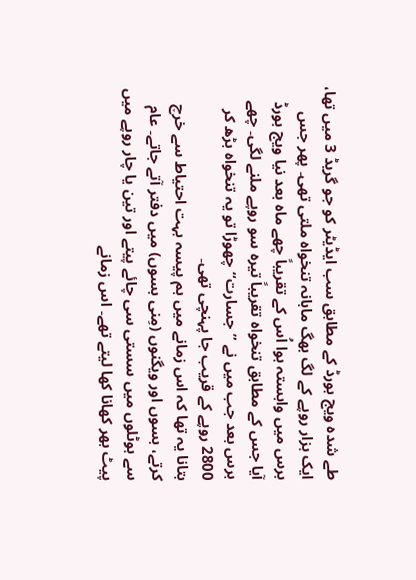طے شدہ ویج بورڈ کے مطابق سب ایڈیٹر کو جو گریڈ 3 میں تھا، ایک ہزار روپے کے لگ بھگ ماہانہ تنخواہ ملتی تھی۔ پھر جس برس میں وابستہ ہوا اُس کے تقریباً چھے ماہ بعد نیا ویج بورڈ آیا جس کے مطابق تنخواہ تقریباً تیرہ سو روپے ملنے لگی۔ چھے برس بعد جب میں نے ”جسارت“ چھوڑا تو یہ تنخواہ بڑھ کر 2800 روپے کے قریب جا پہنچی تھی۔
بتانا یہ تھا کہ اس زمانے میں ہم پیسہ بہت احتیاط سے خرچ کرتے، بسوں اور ویگنوں (مِنی بسوں) میں دفتر آتے جاتے۔ عام سے ہوٹلوں میں سستی سی چائے پیتے اور تین یا چار روپے میں پیٹ بھر کھانا کھا لیتے تھے۔ اس زمانے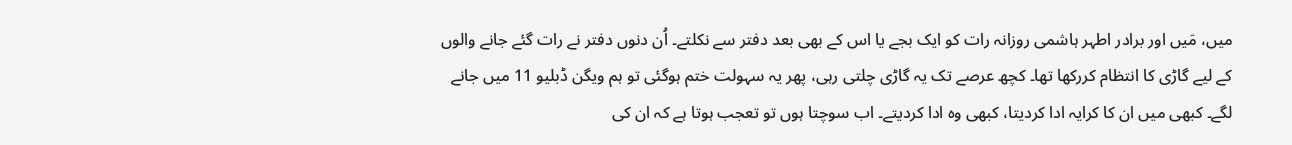میں، مَیں اور برادر اطہر ہاشمی روزانہ رات کو ایک بجے یا اس کے بھی بعد دفتر سے نکلتے۔ اُن دنوں دفتر نے رات گئے جانے والوں کے لیے گاڑی کا انتظام کررکھا تھا۔ کچھ عرصے تک یہ گاڑی چلتی رہی، پھر یہ سہولت ختم ہوگئی تو ہم ویگن ڈبلیو 11 میں جانے لگے۔ کبھی میں ان کا کرایہ ادا کردیتا، کبھی وہ ادا کردیتے۔ اب سوچتا ہوں تو تعجب ہوتا ہے کہ ان کی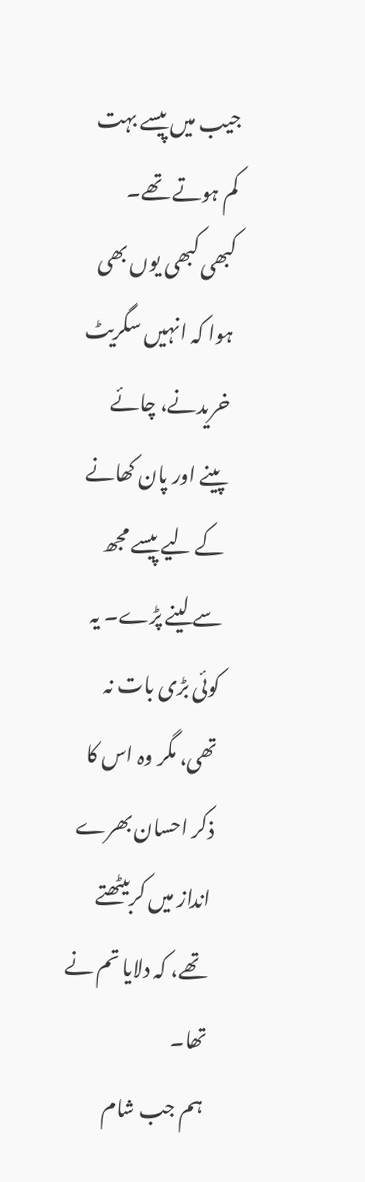جیب میں پیسے بہت کم ہوتے تھے۔ کبھی کبھی یوں بھی ہوا کہ انہیں سگریٹ خریدنے، چائے پینے اور پان کھانے کے لیے پیسے مجھ سے لینے پڑے۔ یہ کوئی بڑی بات نہ تھی، مگر وہ اس کا ذکر احسان بھرے انداز میں کربیٹھتے تھے، کہ دلایا تم نے تھا۔
ہم جب شام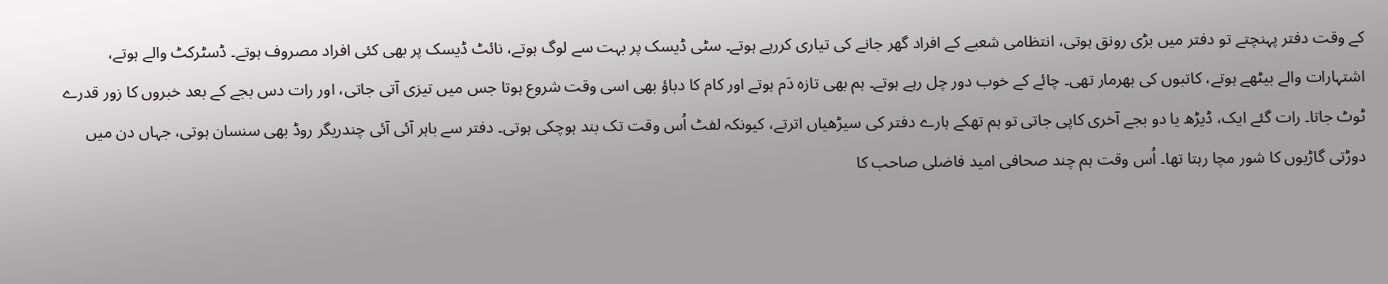کے وقت دفتر پہنچتے تو دفتر میں بڑی رونق ہوتی، انتظامی شعبے کے افراد گھر جانے کی تیاری کررہے ہوتے۔ سٹی ڈیسک پر بہت سے لوگ ہوتے، نائٹ ڈیسک پر بھی کئی افراد مصروف ہوتے۔ ڈسٹرکٹ والے ہوتے، اشتہارات والے بیٹھے ہوتے، کاتبوں کی بھرمار تھی۔ چائے کے خوب دور چل رہے ہوتے۔ ہم بھی تازہ دَم ہوتے اور کام کا دباؤ بھی اسی وقت شروع ہوتا جس میں تیزی آتی جاتی، اور رات دس بجے کے بعد خبروں کا زور قدرے ٹوٹ جاتا۔ رات گئے ایک، ڈیڑھ یا دو بجے آخری کاپی جاتی تو ہم تھکے ہارے دفتر کی سیڑھیاں اترتے، کیونکہ لفٹ اُس وقت تک بند ہوچکی ہوتی۔ دفتر سے باہر آئی آئی چندریگر روڈ بھی سنسان ہوتی، جہاں دن میں دوڑتی گاڑیوں کا شور مچا رہتا تھا۔ اُس وقت ہم چند صحافی امید فاضلی صاحب کا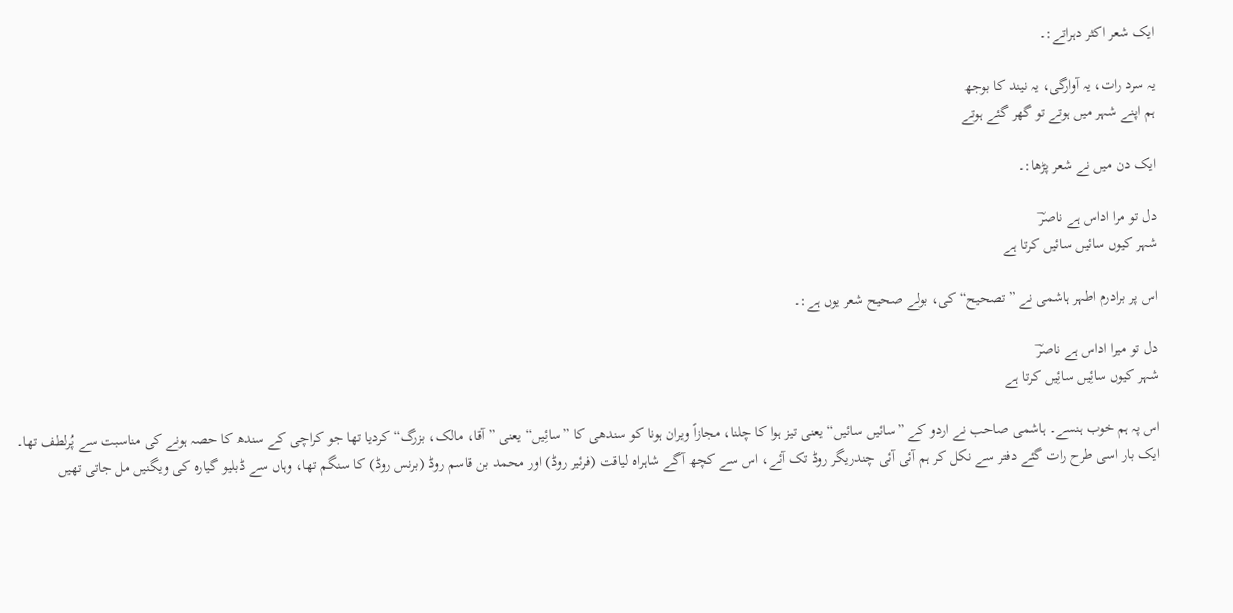ایک شعر اکثر دہراتے:۔

یہ سرد رات، یہ آوارگی، یہ نیند کا بوجھ
ہم اپنے شہر میں ہوتے تو گھر گئے ہوتے

ایک دن میں نے شعر پڑھا:۔

دل تو مرا اداس ہے ناصرؔ
شہر کیوں سائیں سائیں کرتا ہے

اس پر برادرم اطہر ہاشمی نے ”تصحیح“ کی، بولے صحیح شعر یوں ہے:۔

دل تو میرا اداس ہے ناصرؔ
شہر کیوں سائِیں سائِیں کرتا ہے

اس پہ ہم خوب ہنسے۔ ہاشمی صاحب نے اردو کے ”سائیں سائیں“ یعنی تیز ہوا کا چلنا، مجازاً ویران ہونا کو سندھی کا ”سائِیں“ یعنی ”آقا، مالک، بزرگ“ کردیا تھا جو کراچی کے سندھ کا حصہ ہونے کی مناسبت سے پُرلطف تھا۔
ایک بار اسی طرح رات گئے دفتر سے نکل کر ہم آئی آئی چندریگر روڈ تک آئے، اس سے کچھ آگے شاہراہ لیاقت (فرئیر روڈ) اور محمد بن قاسم روڈ (برنس روڈ) کا سنگم تھا، وہاں سے ڈبلیو گیارہ کی ویگنیں مل جاتی تھیں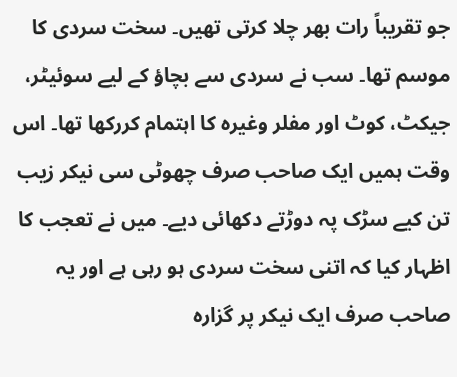جو تقریباً رات بھر چلا کرتی تھیں۔ سخت سردی کا موسم تھا۔ سب نے سردی سے بچاؤ کے لیے سوئیٹر، جیکٹ، کوٹ اور مفلر وغیرہ کا اہتمام کررکھا تھا۔ اس وقت ہمیں ایک صاحب صرف چھوٹی سی نیکر زیب تن کیے سڑک پہ دوڑتے دکھائی دیے۔ میں نے تعجب کا اظہار کیا کہ اتنی سخت سردی ہو رہی ہے اور یہ صاحب صرف ایک نیکر پر گزارہ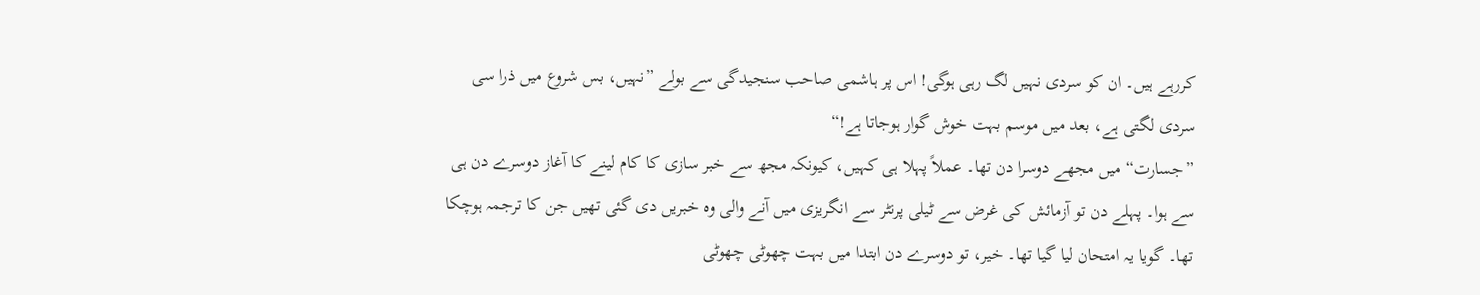کررہے ہیں۔ ان کو سردی نہیں لگ رہی ہوگی! اس پر ہاشمی صاحب سنجیدگی سے بولے ”نہیں، بس شروع میں ذرا سی سردی لگتی ہے، بعد میں موسم بہت خوش گوار ہوجاتا ہے!“
”جسارت“ میں مجھے دوسرا دن تھا۔ عملاً پہلا ہی کہیں، کیونکہ مجھ سے خبر سازی کا کام لینے کا آغاز دوسرے دن ہی سے ہوا۔ پہلے دن تو آزمائش کی غرض سے ٹیلی پرنٹر سے انگریزی میں آنے والی وہ خبریں دی گئی تھیں جن کا ترجمہ ہوچکا تھا۔ گویا یہ امتحان لیا گیا تھا۔ خیر، تو دوسرے دن ابتدا میں بہت چھوٹی چھوٹی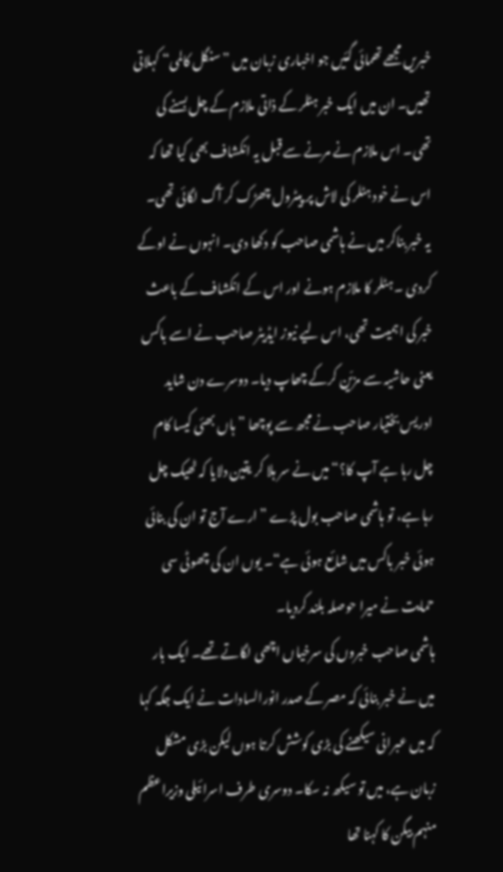خبریں مجھے تھمائی گئیں جو اخباری زبان میں ”سنگل کالمی“ کہلاتی تھیں۔ ان میں ایک خبر ہٹلر کے ذاتی ملازم کے چل بسنے کی تھی۔ اس ملازم نے مرنے سے قبل یہ انکشاف بھی کیا تھا کہ اس نے خود ہٹلر کی لاش پر پیٹرول چھڑک کر آگ لگائی تھی۔ یہ خبر بناکر میں نے ہاشمی صاحب کو دکھا دی۔ انہوں نے اوکے کردی ۔ ہٹلر کا ملازم ہونے اور اس کے انکشاف کے باعث خبر کی اہمیت تھی، اس لیے نیوز ایڈیٹر صاحب نے اسے باکس یعنی حاشیہ سے مزیّن کرکے چھاپ دیا۔ دوسرے دن شاید ادریس بختیار صاحب نے مجھ سے پوچھا ”ہاں بھئی کیسا کام چل رہا ہے آپ کا؟“ میں نے سر ہلا کر یقین دلایا کہ ٹھیک چل رہا ہے، تو ہاشمی صاحب بول پڑے ”ارے آج تو ان کی بنائی ہوئی خبر باکس میں شائع ہوئی ہے“۔ یوں ان کی چھوٹی سی حمایت نے میرا حوصلہ بلند کردیا۔
ہاشمی صاحب خبروں کی سرخیاں اچھی لگاتے تھے۔ ایک بار میں نے خبر بنائی کہ مصر کے صدر انورالسادات نے ایک جگہ کہا کہ میں عبرانی سیکھنے کی بڑی کوشش کرتا ہوں لیکن بڑی مشکل زبان ہے، میں تو سیکھ نہ سکا۔ دوسری طرف اسرائیلی وزیراعظم منہم بیگن کا کہنا تھا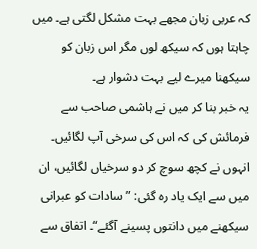کہ عربی زبان مجھے بہت مشکل لگتی ہے۔ میں چاہتا ہوں کہ سیکھ لوں مگر اس زبان کو سیکھنا میرے لیے بہت دشوار ہے۔
یہ خبر بنا کر میں نے ہاشمی صاحب سے فرمائش کی کہ اس کی سرخی آپ لگائیں۔ انہوں نے کچھ سوچ کر دو سرخیاں لگائیں، ان میں سے ایک یاد رہ گئی: ”سادات کو عبرانی سیکھنے میں دانتوں پسینے آگئے“۔ اتفاق سے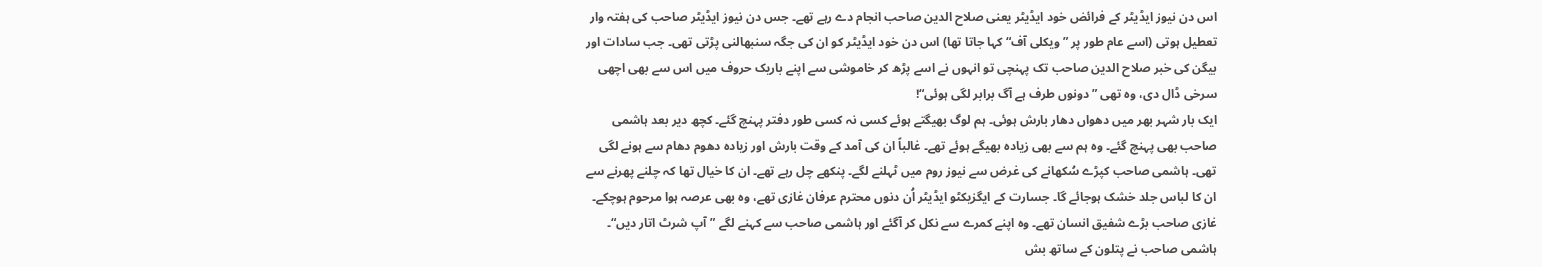اس دن نیوز ایڈیٹر کے فرائض خود ایڈیٹر یعنی صلاح الدین صاحب انجام دے رہے تھے۔ جس دن نیوز ایڈیٹر صاحب کی ہفتہ وار تعطیل ہوتی (اسے عام طور پر ”ویکلی آف“ کہا جاتا تھا) اس دن خود ایڈیٹر کو ان کی جگہ سنبھالنی پڑتی تھی۔ جب سادات اور بیگن کی خبر صلاح الدین صاحب تک پہنچی تو انہوں نے اسے پڑھ کر خاموشی سے اپنے باریک حروف میں اس سے بھی اچھی سرخی ڈال دی، وہ تھی ”دونوں طرف ہے آگ برابر لگی ہوئی“!
ایک بار شہر بھر میں دھواں دھار بارش ہوئی۔ ہم لوگ بھیگتے ہوئے کسی نہ کسی طور دفتر پہنچ گئے۔ کچھ دیر بعد ہاشمی صاحب بھی پہنچ گئے۔ وہ ہم سے بھی زیادہ بھیگے ہوئے تھے۔ غالباً ان کی آمد کے وقت بارش اور زیادہ دھوم دھام سے ہونے لگی تھی۔ ہاشمی صاحب کپڑے سُکھانے کی غرض سے نیوز روم میں ٹہلنے لگے۔ پنکھے چل رہے تھے۔ ان کا خیال تھا کہ چلنے پھرنے سے ان کا لباس جلد خشک ہوجائے گا۔ جسارت کے ایگزیکٹو ایڈیٹر اُن دنوں محترم عرفان غازی تھے، وہ بھی عرصہ ہوا مرحوم ہوچکے۔ غازی صاحب بڑے شفیق انسان تھے۔ وہ اپنے کمرے سے نکل کر آگئے اور ہاشمی صاحب سے کہنے لگے ”آپ شرٹ اتار دیں“۔ ہاشمی صاحب نے پتلون کے ساتھ بش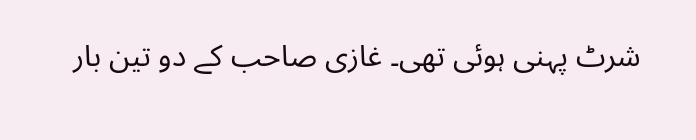شرٹ پہنی ہوئی تھی۔ غازی صاحب کے دو تین بار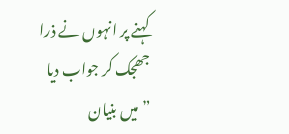کہنے پر انہوں نے ذرا جھجک کر جواب دیا ”میں بنیان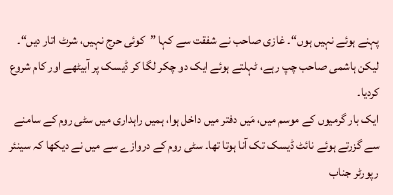پہنے ہوئے نہیں ہوں“۔ غازی صاحب نے شفقت سے کہا ”کوئی حرج نہیں، شرٹ اتار دیں“۔ لیکن ہاشمی صاحب چپ رہے، ٹہلتے ہوئے ایک دو چکر لگا کر ڈیسک پر آبیٹھے اور کام شروع کردیا۔
ایک بار گرمیوں کے موسم میں، مَیں دفتر میں داخل ہوا، ہمیں راہداری میں سٹی روم کے سامنے سے گزرتے ہوئے نائٹ ڈیسک تک آنا ہوتا تھا۔ سٹی روم کے دروازے سے میں نے دیکھا کہ سینئر رپورٹر جناب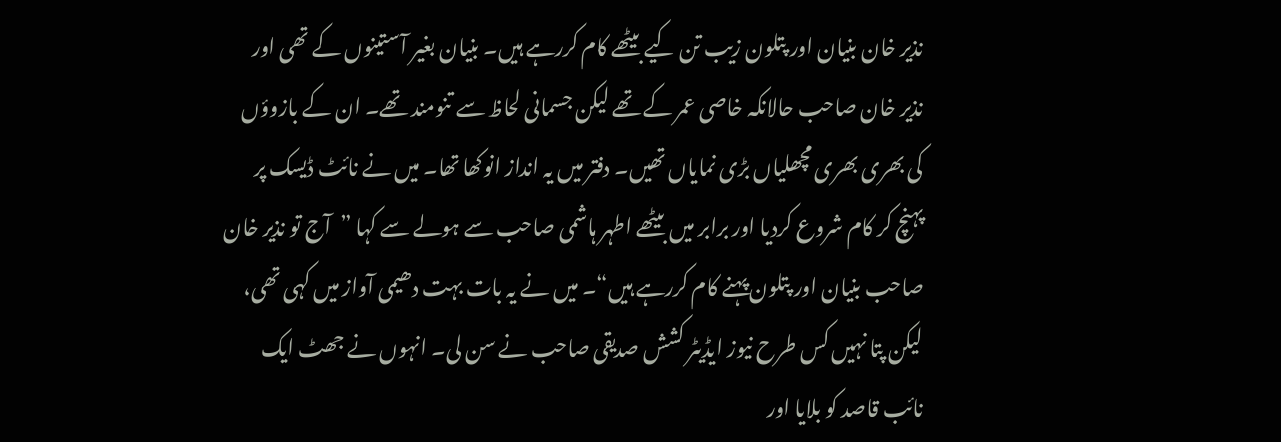نذیر خان بنیان اور پتلون زیب تن کیے بیٹھے کام کررہے ہیں۔ بنیان بغیر آستینوں کے تھی اور نذیر خان صاحب حالانکہ خاصی عمر کے تھے لیکن جسمانی لحاظ سے تنومند تھے۔ ان کے بازوؤں کی بھری بھری مچھلیاں بڑی نمایاں تھیں۔ دفتر میں یہ انداز انوکھا تھا۔ میں نے نائٹ ڈیسک پر پہنچ کر کام شروع کردیا اور برابر میں بیٹھے اطہر ہاشمی صاحب سے ہولے سے کہا ”آج تو نذیر خان صاحب بنیان اور پتلون پہنے کام کررہے ہیں“۔ میں نے یہ بات بہت دھیمی آواز میں کہی تھی، لیکن پتا نہیں کس طرح نیوز ایڈیٹر کشش صدیقی صاحب نے سن لی۔ انہوں نے جھٹ ایک نائب قاصد کو بلایا اور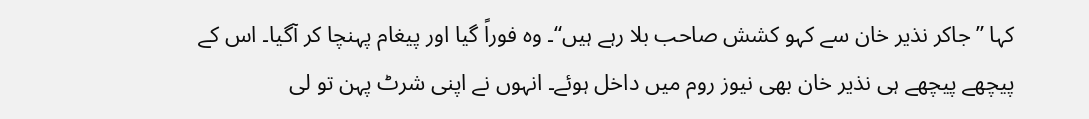کہا ”جاکر نذیر خان سے کہو کشش صاحب بلا رہے ہیں“۔ وہ فوراً گیا اور پیغام پہنچا کر آگیا۔ اس کے پیچھے پیچھے ہی نذیر خان بھی نیوز روم میں داخل ہوئے۔ انہوں نے اپنی شرٹ پہن تو لی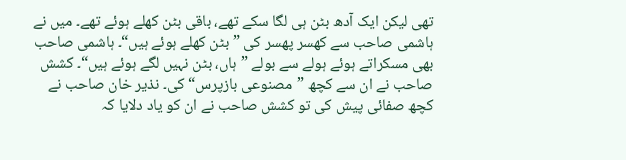تھی لیکن ایک آدھ بٹن ہی لگا سکے تھے، باقی بٹن کھلے ہوئے تھے۔ میں نے ہاشمی صاحب سے کھسر پھسر کی ”بٹن کھلے ہوئے ہیں“۔ ہاشمی صاحب بھی مسکراتے ہوئے ہولے سے بولے ”ہاں، بٹن نہیں لگے ہوئے ہیں“۔ کشش صاحب نے ان سے کچھ ”مصنوعی بازپرس“ کی۔ نذیر خان صاحب نے کچھ صفائی پیش کی تو کشش صاحب نے ان کو یاد دلایا کہ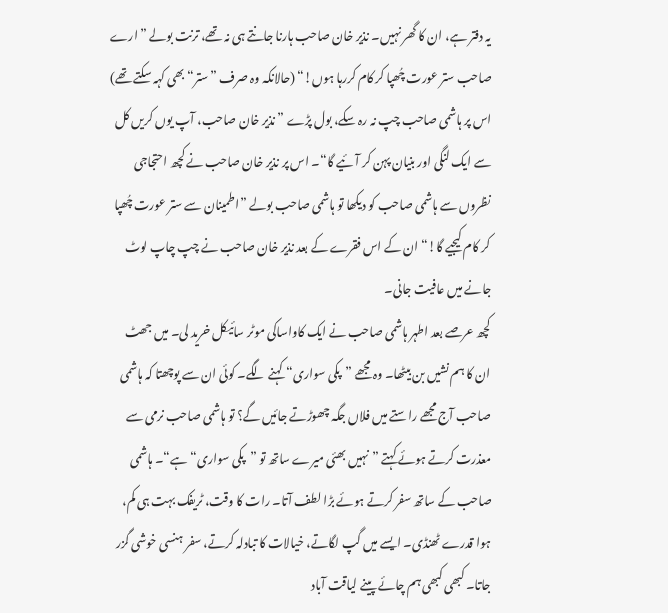یہ دفتر ہے، ان کا گھر نہیں۔ نذیر خان صاحب ہارنا جانتے ہی نہ تھے، ترنت بولے ”ارے صاحب ستر عورت چُھپا کر کام کررہا ہوں!“ (حالانکہ وہ صرف ”ستر“ بھی کہہ سکتے تھے) اس پر ہاشمی صاحب چپ نہ رہ سکے، بول پڑے ”نذیر خان صاحب، آپ یوں کریں کل سے ایک لنگی اور بنیان پہن کر آئیے گا“۔ اس پر نذیر خان صاحب نے کچھ احتجاجی نظروں سے ہاشمی صاحب کو دیکھا تو ہاشمی صاحب بولے ”اطمینان سے ستر عورت چُھپا کر کام کیجیے گا!“ ان کے اس فقرے کے بعد نذیر خان صاحب نے چپ چاپ لوٹ جانے میں عافیت جانی۔
کچھ عرصے بعد اطہر ہاشمی صاحب نے ایک کاواساکی موٹر سائیکل خرید لی۔ میں جھٹ ان کا ہم نشیں بن بیٹھا۔ وہ مجھے ”پکی سواری“ کہنے لگے۔ کوئی ان سے پوچھتا کہ ہاشمی صاحب آج مجھے راستے میں فلاں جگہ چھوڑتے جائیں گے؟ تو ہاشمی صاحب نرمی سے معذرت کرتے ہوئے کہتے ”نہیں بھئی میرے ساتھ تو ”پکی سواری“ ہے“۔ ہاشمی صاحب کے ساتھ سفر کرتے ہوئے بڑا لطف آتا۔ رات کا وقت، ٹریفک بہت ہی کم، ہوا قدرے ٹھنڈی۔ ایسے میں گپ لگاتے، خیالات کا تبادلہ کرتے، سفر ہنسی خوشی گزر جاتا۔ کبھی کبھی ہم چائے پینے لیاقت آباد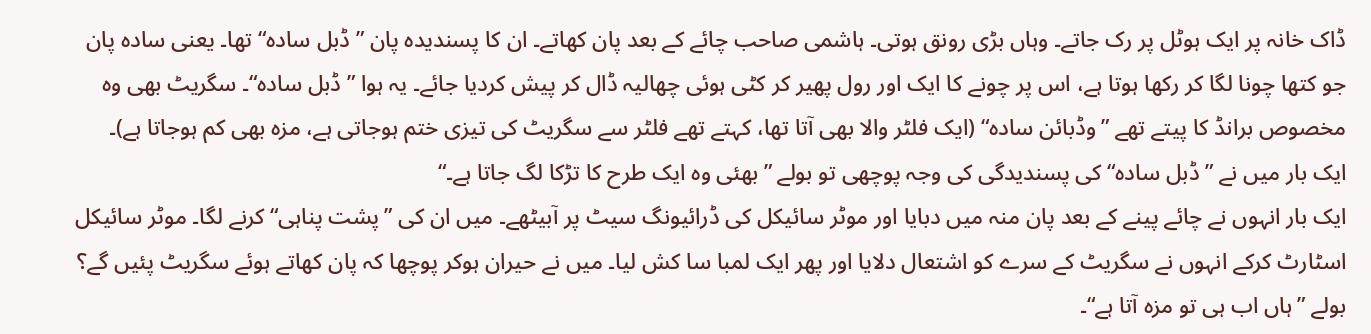ڈاک خانہ پر ایک ہوٹل پر رک جاتے۔ وہاں بڑی رونق ہوتی۔ ہاشمی صاحب چائے کے بعد پان کھاتے۔ ان کا پسندیدہ پان ”ڈبل سادہ“ تھا۔ یعنی سادہ پان جو کتھا چونا لگا کر رکھا ہوتا ہے، اس پر چونے کا ایک اور رول پھیر کر کٹی ہوئی چھالیہ ڈال کر پیش کردیا جائے۔ یہ ہوا ”ڈبل سادہ“۔ سگریٹ بھی وہ مخصوص برانڈ کا پیتے تھے ”وڈبائن سادہ“ (ایک فلٹر والا بھی آتا تھا، کہتے تھے فلٹر سے سگریٹ کی تیزی ختم ہوجاتی ہے، مزہ بھی کم ہوجاتا ہے)۔ ایک بار میں نے ”ڈبل سادہ“ کی پسندیدگی کی وجہ پوچھی تو بولے ”بھئی وہ ایک طرح کا تڑکا لگ جاتا ہے۔“
ایک بار انہوں نے چائے پینے کے بعد پان منہ میں دبایا اور موٹر سائیکل کی ڈرائیونگ سیٹ پر آبیٹھے۔ میں ان کی ”پشت پناہی“ کرنے لگا۔ موٹر سائیکل اسٹارٹ کرکے انہوں نے سگریٹ کے سرے کو اشتعال دلایا اور پھر ایک لمبا سا کش لیا۔ میں نے حیران ہوکر پوچھا کہ پان کھاتے ہوئے سگریٹ پئیں گے؟ بولے ”ہاں اب ہی تو مزہ آتا ہے“۔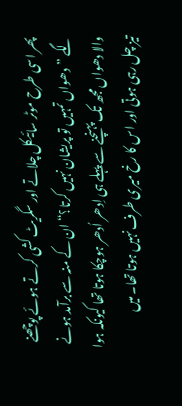پھر اسی طرح موٹر سائیکل چلاتے اور سگریٹ کشی کرتے ہوئے پوچھنے لگے ”دھواں تمہیں تو پریشان نہیں کرتا؟“ ان کے منہ سے برآمد ہونے والا دھواں مجھ تک پہنچنے سے پہلے ہی اِدھر اُدھر ہوچکا ہوتا تھا کیونکہ ہوا تیز چل رہی ہوتی اور اس کا رخ میری طرف نہیں ہوتا تھا۔ میں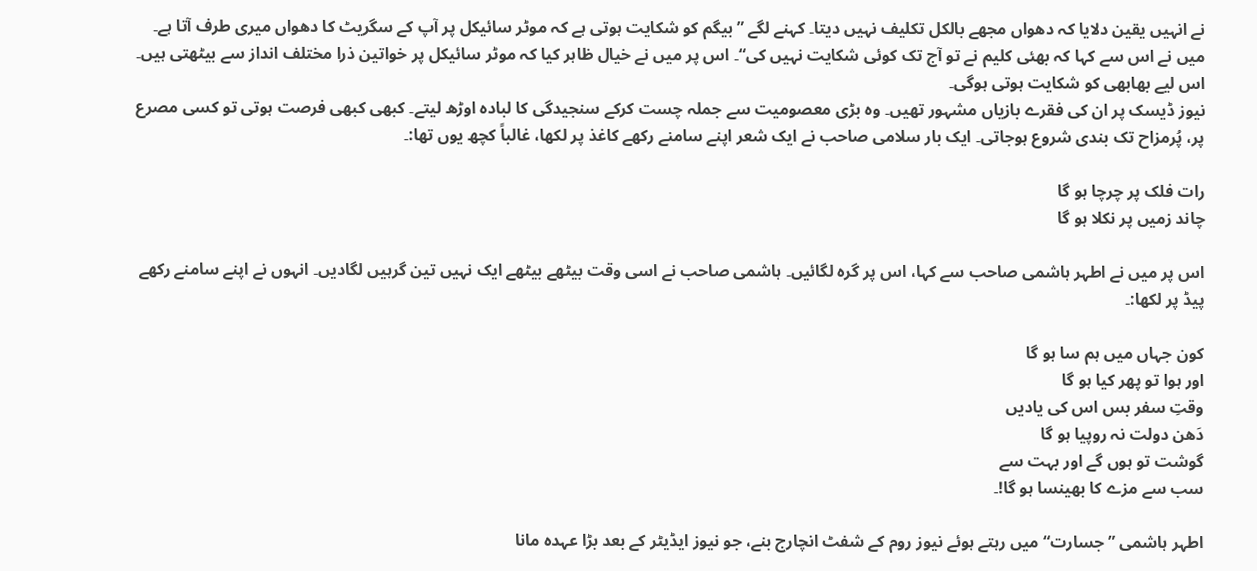نے انہیں یقین دلایا کہ دھواں مجھے بالکل تکلیف نہیں دیتا۔ کہنے لگے ”بیگم کو شکایت ہوتی ہے کہ موٹر سائیکل پر آپ کے سگریٹ کا دھواں میری طرف آتا ہے۔ میں نے اس سے کہا کہ بھئی کلیم نے تو آج تک کوئی شکایت نہیں کی“۔ اس پر میں نے خیال ظاہر کیا کہ موٹر سائیکل پر خواتین ذرا مختلف انداز سے بیٹھتی ہیں۔ اس لیے بھابھی کو شکایت ہوتی ہوگی۔
نیوز ڈیسک پر ان کی فقرے بازیاں مشہور تھیں۔ وہ بڑی معصومیت سے جملہ چست کرکے سنجیدگی کا لبادہ اوڑھ لیتے۔ کبھی کبھی فرصت ہوتی تو کسی مصرع پر، پُرمزاح تک بندی شروع ہوجاتی۔ ایک بار سلامی صاحب نے ایک شعر اپنے سامنے رکھے کاغذ پر لکھا، غالباً کچھ یوں تھا:۔

رات فلک پر چرچا ہو گا
چاند زمیں پر نکلا ہو گا

اس پر میں نے اطہر ہاشمی صاحب سے کہا، اس پر گرہ لگائیں۔ ہاشمی صاحب نے اسی وقت بیٹھے بیٹھے ایک نہیں تین گرہیں لگادیں۔ انہوں نے اپنے سامنے رکھے پیڈ پر لکھا:۔

کون جہاں میں ہم سا ہو گا
اور ہوا تو پھر کیا ہو گا
وقتِ سفر بس اس کی یادیں
دَھن دولت نہ روپیا ہو گا
گوشت تو ہوں گے اور بہت سے
سب سے مزے کا بھینسا ہو گا!۔

اطہر ہاشمی ”جسارت“ میں رہتے ہوئے نیوز روم کے شفٹ انچارج بنے، جو نیوز ایڈیٹر کے بعد بڑا عہدہ مانا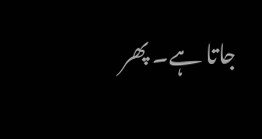جاتا ہے۔ پھر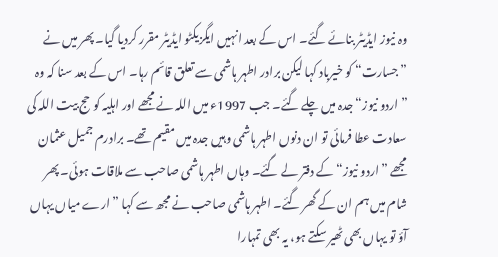وہ نیوز ایڈیٹر بنائے گئے۔ اس کے بعد انہیں ایگزیکٹو ایڈیٹر مقرر کردیا گیا۔ پھر میں نے ”جسارت“ کو خیرباد کہا لیکن برادر اطہر ہاشمی سے تعلق قائم رہا۔ اس کے بعد سنا کہ وہ ”اردو نیوز“ جدہ میں چلے گئے۔ جب 1997ء میں اللہ نے مجھے اور اہلیہ کو حج بیت اللہ کی سعادت عطا فرمائی تو ان دنوں اطہر ہاشمی وہیں جدہ میں مقیم تھے۔ برادرم جمیل عثمان مجھے ”اردو نیوز“ کے دفتر لے گئے۔ وہاں اطہر ہاشمی صاحب سے ملاقات ہوئی۔ پھر شام میں ہم ان کے گھر گئے۔ اطہر ہاشمی صاحب نے مجھ سے کہا ”ارے میاں یہاں آؤ تو یہاں بھی ٹھیر سکتے ہو، یہ بھی تمہارا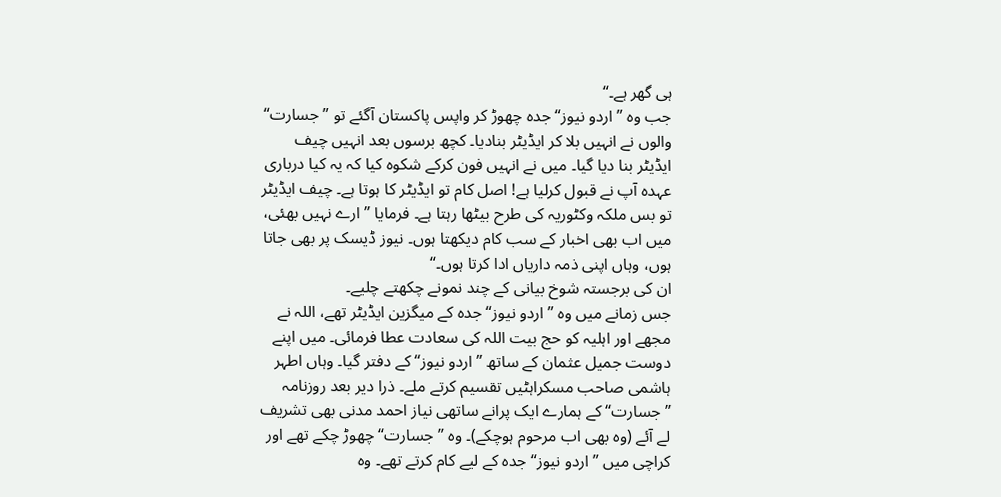ہی گھر ہے۔“
جب وہ ”اردو نیوز“ جدہ چھوڑ کر واپس پاکستان آگئے تو ”جسارت“ والوں نے انہیں بلا کر ایڈیٹر بنادیا۔ کچھ برسوں بعد انہیں چیف ایڈیٹر بنا دیا گیا۔ میں نے انہیں فون کرکے شکوہ کیا کہ یہ کیا درباری عہدہ آپ نے قبول کرلیا ہے! اصل کام تو ایڈیٹر کا ہوتا ہے۔ چیف ایڈیٹر تو بس ملکہ وکٹوریہ کی طرح بیٹھا رہتا ہے۔ فرمایا ”ارے نہیں بھئی، میں اب بھی اخبار کے سب کام دیکھتا ہوں۔ نیوز ڈیسک پر بھی جاتا ہوں، وہاں اپنی ذمہ داریاں ادا کرتا ہوں۔“
ان کی برجستہ شوخ بیانی کے چند نمونے چکھتے چلیے۔
جس زمانے میں وہ ”اردو نیوز“ جدہ کے میگزین ایڈیٹر تھے، اللہ نے مجھے اور اہلیہ کو حج بیت اللہ کی سعادت عطا فرمائی۔ میں اپنے دوست جمیل عثمان کے ساتھ ”اردو نیوز“ کے دفتر گیا۔ وہاں اطہر ہاشمی صاحب مسکراہٹیں تقسیم کرتے ملے۔ ذرا دیر بعد روزنامہ ”جسارت“ کے ہمارے ایک پرانے ساتھی نیاز احمد مدنی بھی تشریف لے آئے (وہ بھی اب مرحوم ہوچکے)۔ وہ ”جسارت“ چھوڑ چکے تھے اور کراچی میں ”اردو نیوز“ جدہ کے لیے کام کرتے تھے۔ وہ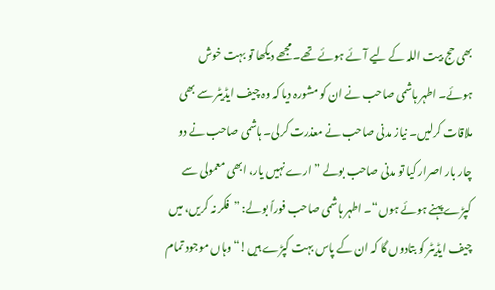بھی حج بیت اللہ کے لیے آئے ہوئے تھے۔ مجھے دیکھا تو بہت خوش ہوئے۔ اطہر ہاشمی صاحب نے ان کو مشورہ دیا کہ وہ چیف ایڈیٹر سے بھی ملاقات کرلیں۔ نیاز مدنی صاحب نے معذرت کرلی۔ ہاشمی صاحب نے دو چار بار اصرار کیا تو مدنی صاحب بولے ”ارے نہیں یار، ابھی معمولی سے کپڑے پہنے ہوئے ہوں“۔ اطہر ہاشمی صاحب فوراً بولے: ”فکر نہ کریں، میں چیف ایڈیٹر کو بتادوں گا کہ ان کے پاس بہت کپڑے ہیں!“ وہاں موجود تمام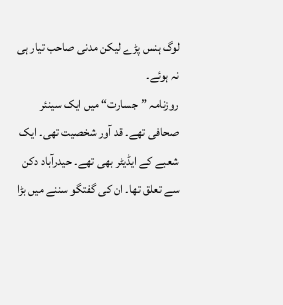لوگ ہنس پڑے لیکن مدنی صاحب تیار ہی نہ ہوئے۔
روزنامہ ”جسارت“ میں ایک سینئر صحافی تھے۔ قد آور شخصیت تھی۔ ایک شعبے کے ایڈیٹر بھی تھے۔ حیدرآباد دکن سے تعلق تھا۔ ان کی گفتگو سننے میں بڑا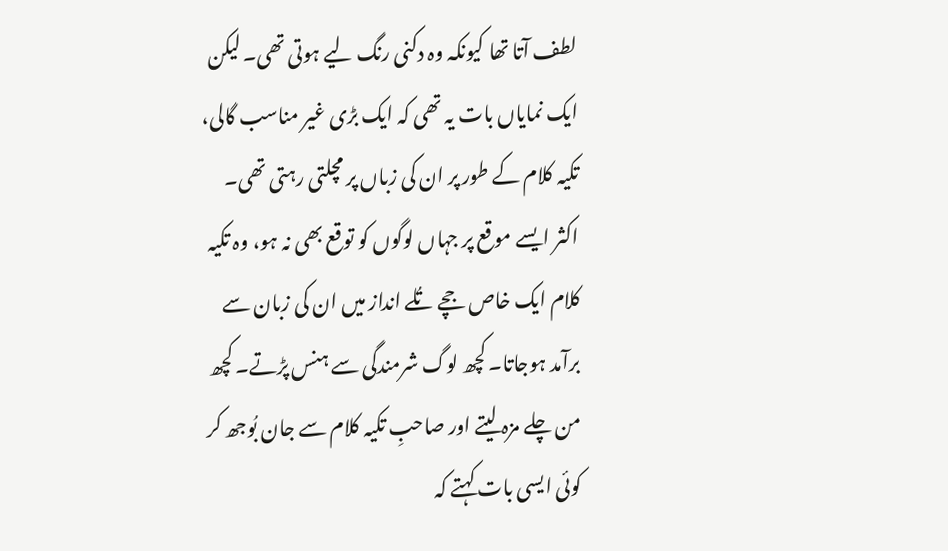لطف آتا تھا کیونکہ وہ دکنی رنگ لیے ہوتی تھی۔ لیکن ایک نمایاں بات یہ تھی کہ ایک بڑی غیر مناسب گالی، تکیہ کلام کے طور پر ان کی زباں پر مچلتی رہتی تھی۔ اکثر ایسے موقع پر جہاں لوگوں کو توقع بھی نہ ہو، وہ تکیہ کلام ایک خاص جچے تُلے انداز میں ان کی زبان سے برآمد ہوجاتا۔ کچھ لوگ شرمندگی سے ہنس پڑتے۔ کچھ من چلے مزہ لیتے اور صاحبِ تکیہ کلام سے جان بُوجھ کر کوئی ایسی بات کہتے کہ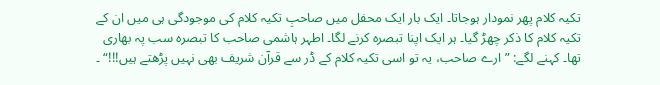تکیہ کلام پھر نمودار ہوجاتا۔ ایک بار ایک محفل میں صاحبِ تکیہ کلام کی موجودگی ہی میں ان کے تکیہ کلام کا ذکر چھڑ گیا۔ ہر ایک اپنا تبصرہ کرنے لگا۔ اطہر ہاشمی صاحب کا تبصرہ سب پہ بھاری تھا۔ کہنے لگے: ”ارے صاحب، یہ تو اسی تکیہ کلام کے ڈر سے قرآن شریف بھی نہیں پڑھتے ہیں!!!“ ۔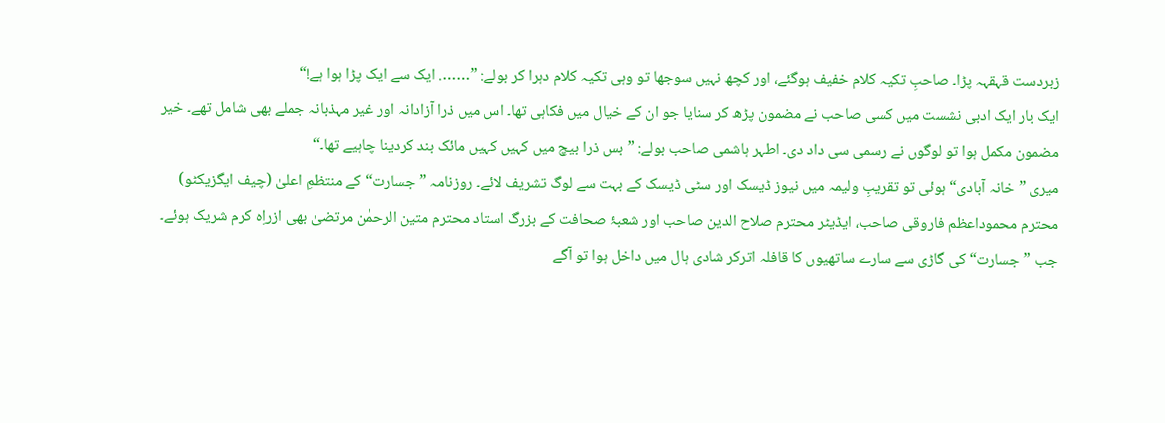زبردست قہقہہ پڑا۔ صاحبِ تکیہ کلام خفیف ہوگئے، اور کچھ نہیں سوجھا تو وہی تکیہ کلام دہرا کر بولے: ”……. ایک سے ایک پڑا ہوا ہے!“
ایک بار ایک ادبی نشست میں کسی صاحب نے مضمون پڑھ کر سنایا جو ان کے خیال میں فکاہی تھا۔ اس میں ذرا آزادانہ اور غیر مہذبانہ جملے بھی شامل تھے۔ خیر مضمون مکمل ہوا تو لوگوں نے رسمی سی داد دی۔ اطہر ہاشمی صاحب بولے: ”بس ذرا بیچ میں کہیں کہیں مائک بند کردینا چاہیے تھا۔“
میری ”خانہ آبادی“ ہوئی تو تقریبِ ولیمہ میں نیوز ڈیسک اور سٹی ڈیسک کے بہت سے لوگ تشریف لائے۔ روزنامہ ”جسارت“ کے منتظمِ اعلیٰ (چیف ایگزیکٹو) محترم محموداعظم فاروقی صاحب، ایڈیٹر محترم صلاح الدین صاحب اور شعبۂ صحافت کے بزرگ استاد محترم متین الرحمٰن مرتضیٰ بھی ازراِہ کرم شریک ہوئے۔ جب ”جسارت“ کی گاڑی سے سارے ساتھیوں کا قافلہ اترکر شادی ہال میں داخل ہوا تو آگے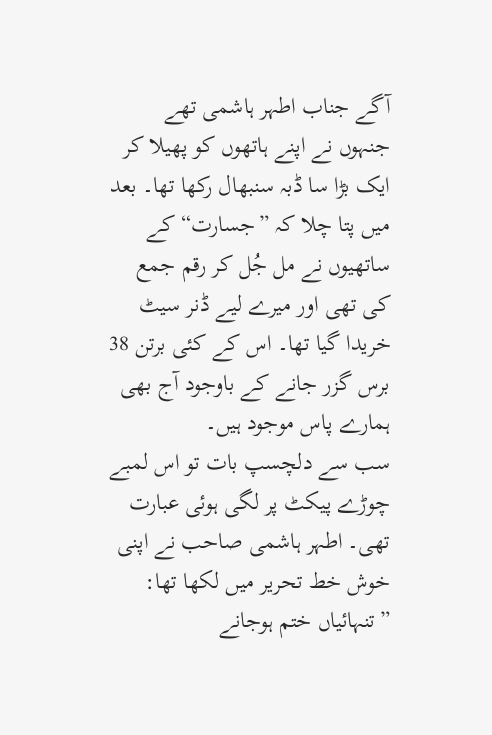آگے جناب اطہر ہاشمی تھے جنہوں نے اپنے ہاتھوں کو پھیلا کر ایک بڑا سا ڈبہ سنبھال رکھا تھا۔ بعد میں پتا چلا کہ ”جسارت“ کے ساتھیوں نے مل جُل کر رقم جمع کی تھی اور میرے لیے ڈنر سیٹ خریدا گیا تھا۔ اس کے کئی برتن 38 برس گزر جانے کے باوجود آج بھی ہمارے پاس موجود ہیں۔
سب سے دلچسپ بات تو اس لمبے چوڑے پیکٹ پر لگی ہوئی عبارت تھی۔ اطہر ہاشمی صاحب نے اپنی خوش خط تحریر میں لکھا تھا:
”تنہائیاں ختم ہوجانے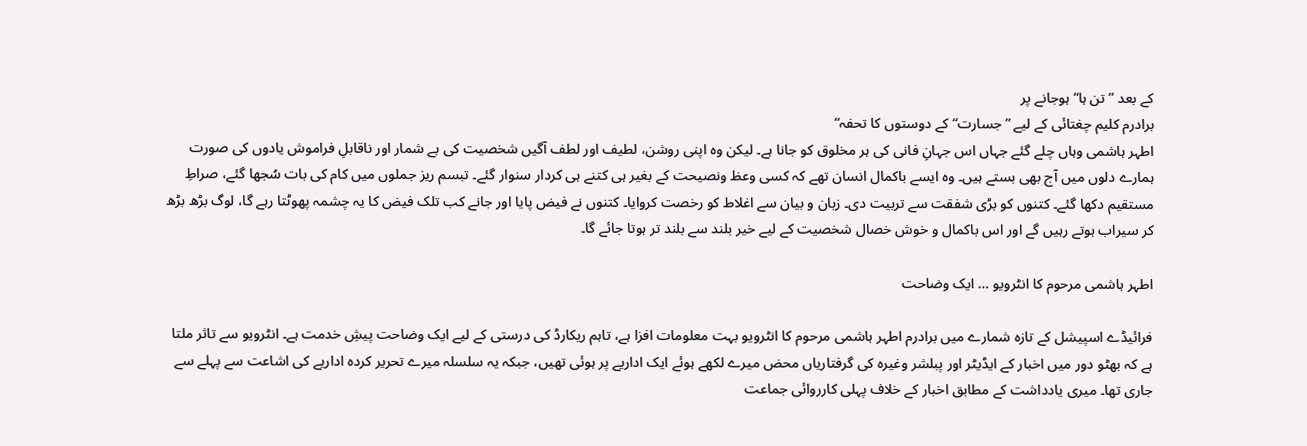کے بعد ”تن ہا“ ہوجانے پر
برادرم کلیم چغتائی کے لیے ”جسارت“ کے دوستوں کا تحفہ“
اطہر ہاشمی وہاں چلے گئے جہاں اس جہانِ فانی کی ہر مخلوق کو جانا ہے۔ لیکن وہ اپنی روشن، لطیف اور لطف آگیں شخصیت کی بے شمار اور ناقابلِ فراموش یادوں کی صورت ہمارے دلوں میں آج بھی بستے ہیں۔ وہ ایسے باکمال انسان تھے کہ کسی وعظ ونصیحت کے بغیر ہی کتنے ہی کردار سنوار گئے۔ تبسم ریز جملوں میں کام کی بات سُجھا گئے، صراطِ مستقیم دکھا گئے۔ کتنوں کو بڑی شفقت سے تربیت دی۔ زبان و بیان سے اغلاط کو رخصت کروایا۔ کتنوں نے فیض پایا اور جانے کب تلک فیض کا یہ چشمہ پھوٹتا رہے گا، لوگ بڑھ بڑھ کر سیراب ہوتے رہیں گے اور اس باکمال و خوش خصال شخصیت کے لیے خیر بلند سے بلند تر ہوتا جائے گا۔

اطہر ہاشمی مرحوم کا انٹرویو … ایک وضاحت

فرائیڈے اسپیشل کے تازہ شمارے میں برادرم اطہر ہاشمی مرحوم کا انٹرویو بہت معلومات افزا ہے، تاہم ریکارڈ کی درستی کے لیے ایک وضاحت پیشِ خدمت ہے۔ انٹرویو سے تاثر ملتا ہے کہ بھٹو دور میں اخبار کے ایڈیٹر اور پبلشر وغیرہ کی گرفتاریاں محض میرے لکھے ہوئے ایک اداریے پر ہوئی تھیں، جبکہ یہ سلسلہ میرے تحریر کردہ اداریے کی اشاعت سے پہلے سے جاری تھا۔ میری یادداشت کے مطابق اخبار کے خلاف پہلی کارروائی جماعت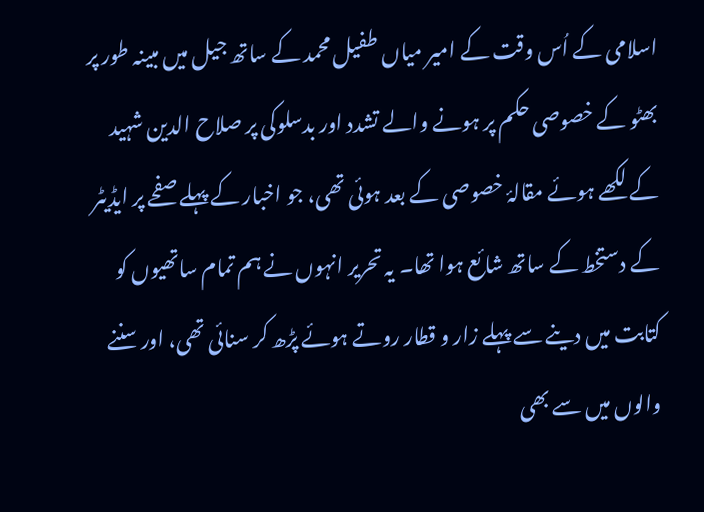اسلامی کے اُس وقت کے امیر میاں طفیل محمد کے ساتھ جیل میں مبینہ طور پر بھٹو کے خصوصی حکم پر ہونے والے تشدد اور بدسلوکی پر صلاح الدین شہید کے لکھے ہوئے مقالۂ خصوصی کے بعد ہوئی تھی، جو اخبار کے پہلے صفحے پر ایڈیٹر کے دستخط کے ساتھ شائع ہوا تھا۔ یہ تحریر انہوں نے ہم تمام ساتھیوں کو کتابت میں دینے سے پہلے زار و قطار روتے ہوئے پڑھ کر سنائی تھی، اور سننے والوں میں سے بھی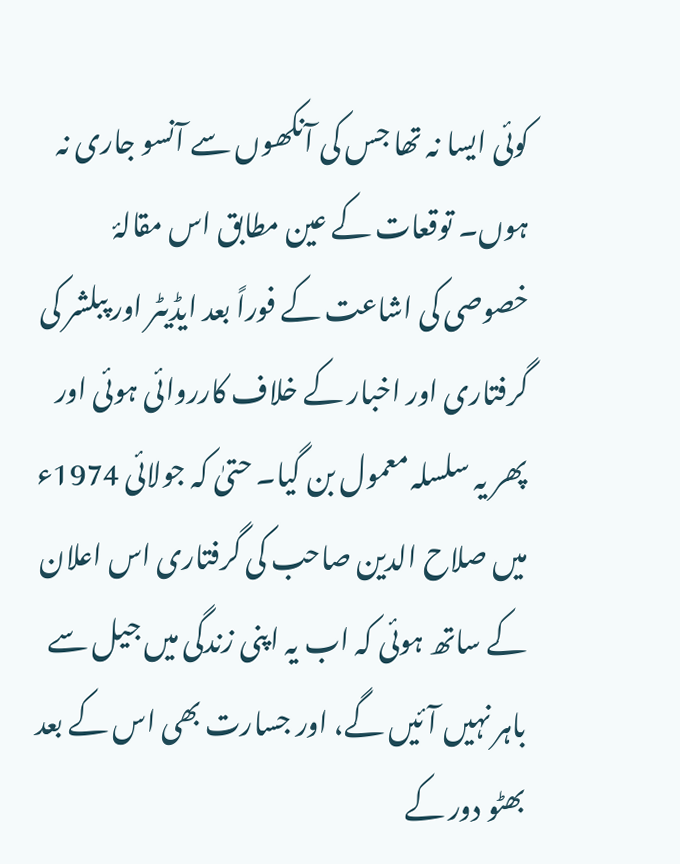کوئی ایسا نہ تھا جس کی آنکھوں سے آنسو جاری نہ ہوں۔ توقعات کے عین مطابق اس مقالۂ خصوصی کی اشاعت کے فوراً بعد ایڈیٹر اور پبلشر کی گرفتاری اور اخبار کے خلاف کارروائی ہوئی اور پھر یہ سلسلہ معمول بن گیا۔ حتیٰ کہ جولائی 1974ء میں صلاح الدین صاحب کی گرفتاری اس اعلان کے ساتھ ہوئی کہ اب یہ اپنی زندگی میں جیل سے باہر نہیں آئیں گے، اور جسارت بھی اس کے بعد بھٹو دور کے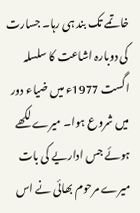خاتمے تک بند ہی رہا۔ جسارت کی دوبارہ اشاعت کا سلسلہ اگست 1977ء میں ضیاء دور میں شروع ہوا۔ میرے لکھے ہوئے جس اداریے کی بات میرے مرحوم بھائی نے اس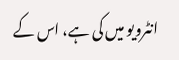انٹرویو میں کی ہے، اس کے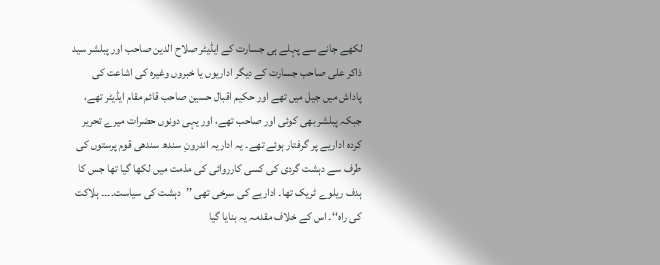لکھے جانے سے پہلے ہی جسارت کے ایڈیٹر صلاح الدین صاحب اور پبلشر سید ذاکر علی صاحب جسارت کے دیگر اداریوں یا خبروں وغیرہ کی اشاعت کی پاداش میں جیل میں تھے اور حکیم اقبال حسین صاحب قائم مقام ایڈیٹر تھے، جبکہ پبلشر بھی کوئی اور صاحب تھے، اور یہی دونوں حضرات میرے تحریر کردہ اداریے پر گرفتار ہوئے تھے۔ یہ اداریہ اندرونِ سندھ سندھی قوم پرستوں کی طرف سے دہشت گردی کی کسی کارروائی کی مذمت میں لکھا گیا تھا جس کا ہدف ریلوے ٹریک تھا۔ اداریے کی سرخی تھی ’’دہشت کی سیاست۔۔۔۔ ہلاکت کی راہ‘‘۔ اس کے خلاف مقدمہ یہ بنایا گیا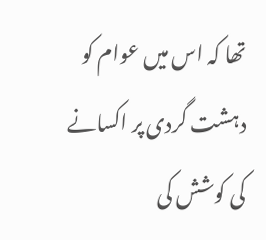تھا کہ اس میں عوام کو دہشت گردی پر اکسانے کی کوشش کی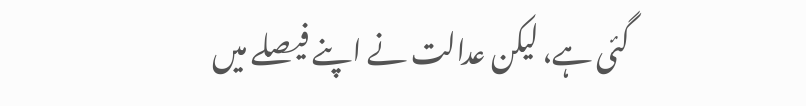گئی ہے، لیکن عدالت نے اپنے فیصلے میں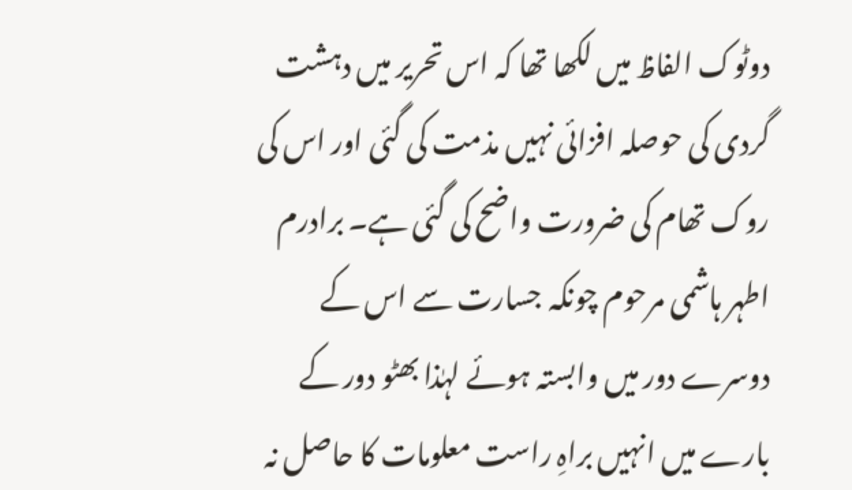دوٹوک الفاظ میں لکھا تھا کہ اس تحریر میں دہشت گردی کی حوصلہ افزائی نہیں مذمت کی گئی اور اس کی روک تھام کی ضرورت واضح کی گئی ہے۔ برادرم اطہر ہاشمی مرحوم چونکہ جسارت سے اس کے دوسرے دور میں وابستہ ہوئے لہٰذا بھٹو دور کے بارے میں انہیں براہِ راست معلومات کا حاصل نہ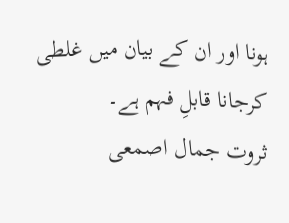ہونا اور ان کے بیان میں غلطی کرجانا قابلِ فہم ہے۔
ثروت جمال اصمعی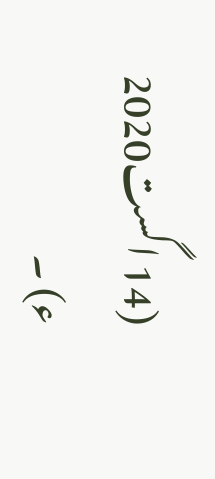(14 اگست2020 ء) ۔